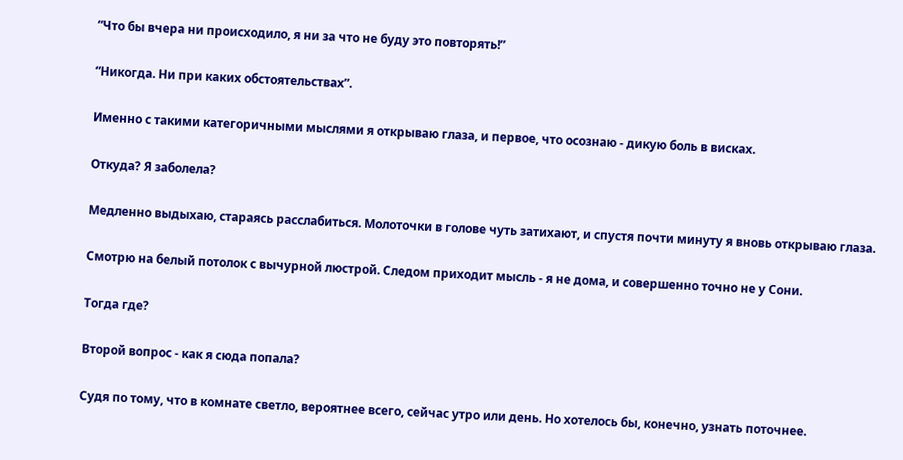“Что бы вчера ни происходило, я ни за что не буду это повторять!”

“Никогда. Ни при каких обстоятельствах”.

Именно с такими категоричными мыслями я открываю глаза, и первое, что осознаю - дикую боль в висках.

Откуда? Я заболела?

Медленно выдыхаю, стараясь расслабиться. Молоточки в голове чуть затихают, и спустя почти минуту я вновь открываю глаза.

Смотрю на белый потолок с вычурной люстрой. Следом приходит мысль - я не дома, и совершенно точно не у Сони.

Тогда где?

Второй вопрос - как я сюда попала?

Судя по тому, что в комнате светло, вероятнее всего, сейчас утро или день. Но хотелось бы, конечно, узнать поточнее.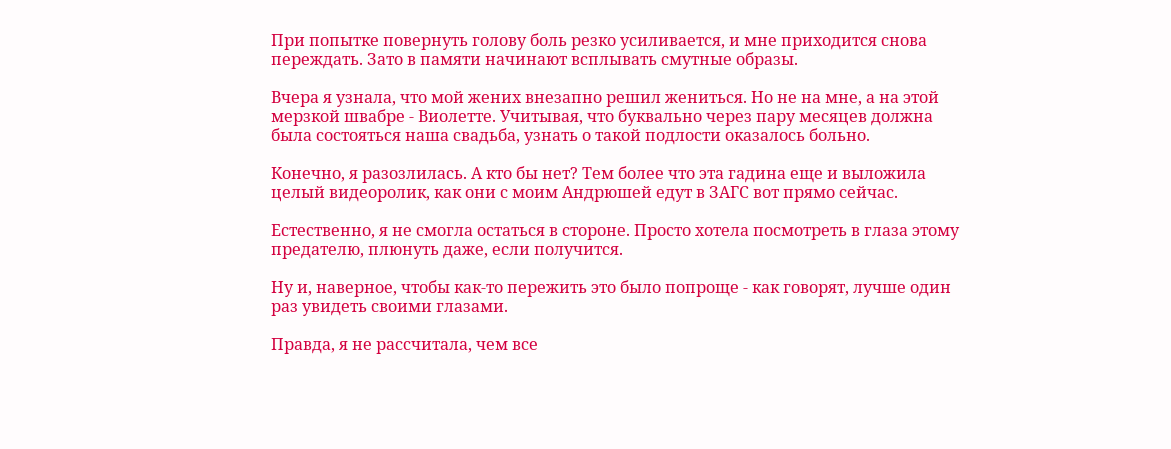При попытке повернуть голову боль резко усиливается, и мне приходится снова переждать. Зато в памяти начинают всплывать смутные образы.

Вчера я узнала, что мой жених внезапно решил жениться. Но не на мне, а на этой  мерзкой швабре - Виолетте. Учитывая, что буквально через пару месяцев должна была состояться наша свадьба, узнать о такой подлости оказалось больно.

Конечно, я разозлилась. А кто бы нет? Тем более что эта гадина еще и выложила целый видеоролик, как они с моим Андрюшей едут в ЗАГС вот прямо сейчас.

Естественно, я не смогла остаться в стороне. Просто хотела посмотреть в глаза этому предателю, плюнуть даже, если получится.

Ну и, наверное, чтобы как-то пережить это было попроще - как говорят, лучше один раз увидеть своими глазами.

Правда, я не рассчитала, чем все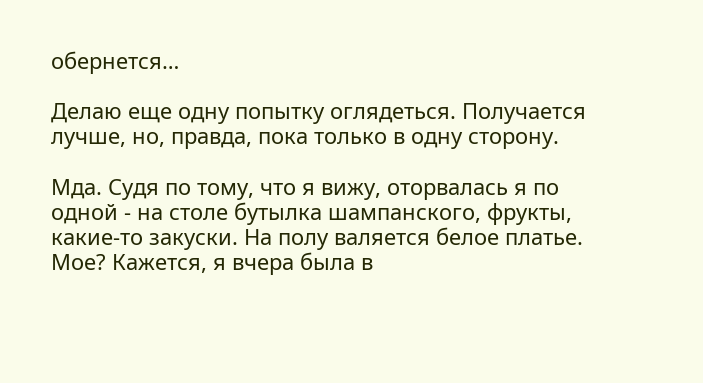обернется…

Делаю еще одну попытку оглядеться. Получается лучше, но, правда, пока только в одну сторону.

Мда. Судя по тому, что я вижу, оторвалась я по одной - на столе бутылка шампанского, фрукты, какие-то закуски. На полу валяется белое платье. Мое? Кажется, я вчера была в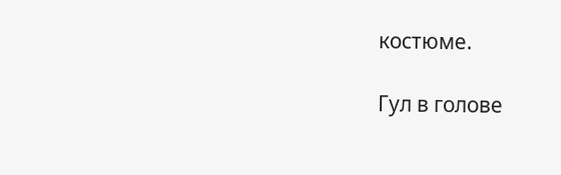костюме.

Гул в голове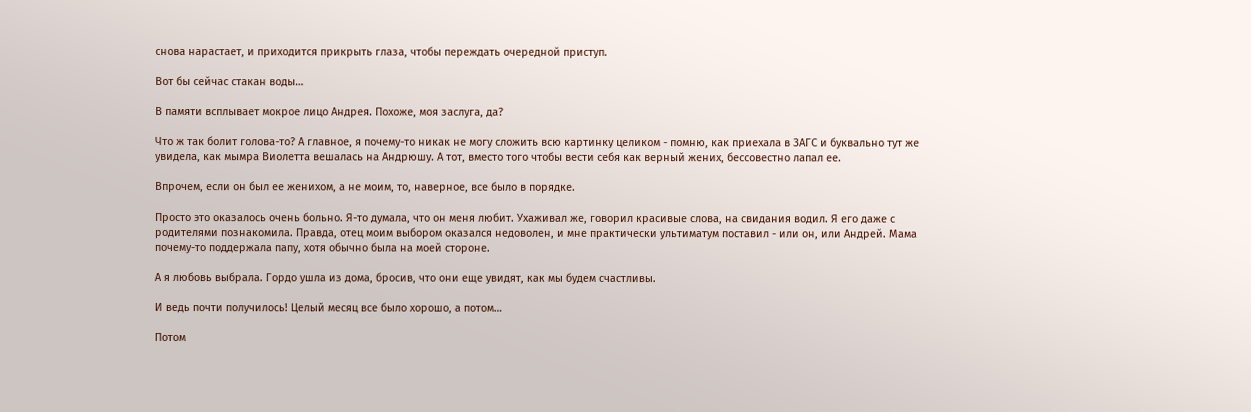снова нарастает, и приходится прикрыть глаза, чтобы переждать очередной приступ.

Вот бы сейчас стакан воды…

В памяти всплывает мокрое лицо Андрея. Похоже, моя заслуга, да?

Что ж так болит голова-то? А главное, я почему-то никак не могу сложить всю картинку целиком - помню, как приехала в ЗАГС и буквально тут же увидела, как мымра Виолетта вешалась на Андрюшу. А тот, вместо того чтобы вести себя как верный жених, бессовестно лапал ее.

Впрочем, если он был ее женихом, а не моим, то, наверное, все было в порядке.

Просто это оказалось очень больно. Я-то думала, что он меня любит. Ухаживал же, говорил красивые слова, на свидания водил. Я его даже с родителями познакомила. Правда, отец моим выбором оказался недоволен, и мне практически ультиматум поставил - или он, или Андрей. Мама почему-то поддержала папу, хотя обычно была на моей стороне.

А я любовь выбрала. Гордо ушла из дома, бросив, что они еще увидят, как мы будем счастливы.

И ведь почти получилось! Целый месяц все было хорошо, а потом…

Потом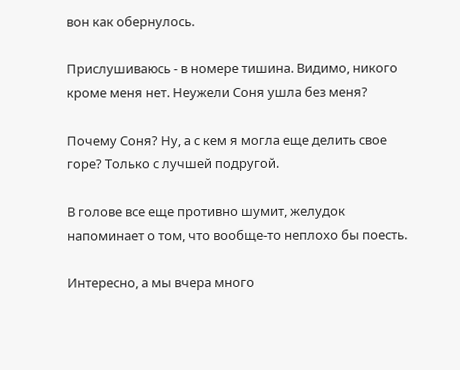вон как обернулось.

Прислушиваюсь - в номере тишина. Видимо, никого кроме меня нет. Неужели Соня ушла без меня?

Почему Соня? Ну, а с кем я могла еще делить свое горе? Только с лучшей подругой.

В голове все еще противно шумит, желудок напоминает о том, что вообще-то неплохо бы поесть.

Интересно, а мы вчера много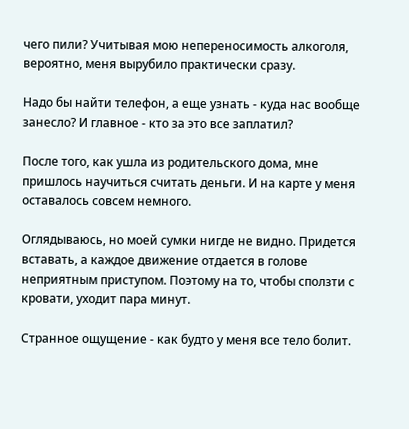чего пили? Учитывая мою непереносимость алкоголя, вероятно, меня вырубило практически сразу.

Надо бы найти телефон, а еще узнать - куда нас вообще занесло? И главное - кто за это все заплатил?

После того, как ушла из родительского дома, мне пришлось научиться считать деньги. И на карте у меня оставалось совсем немного.

Оглядываюсь, но моей сумки нигде не видно. Придется вставать, а каждое движение отдается в голове неприятным приступом. Поэтому на то, чтобы сползти с кровати, уходит пара минут.

Странное ощущение - как будто у меня все тело болит.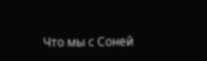Что мы с Соней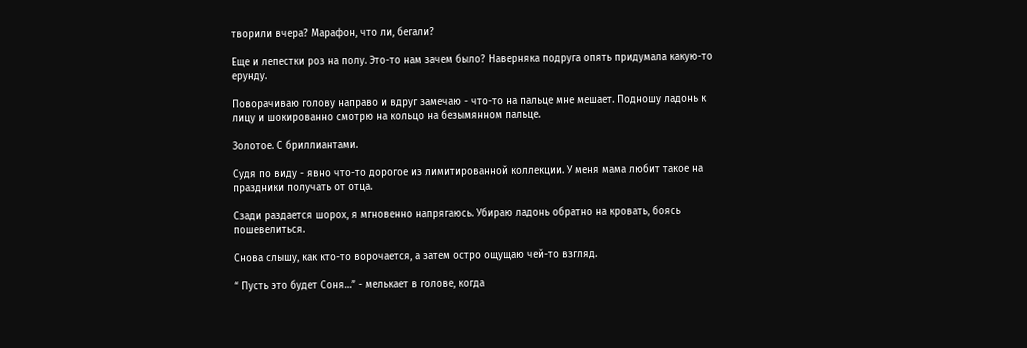творили вчера? Марафон, что ли, бегали?

Еще и лепестки роз на полу. Это-то нам зачем было? Наверняка подруга опять придумала какую-то ерунду.

Поворачиваю голову направо и вдруг замечаю - что-то на пальце мне мешает. Подношу ладонь к лицу и шокированно смотрю на кольцо на безымянном пальце.

Золотое. С бриллиантами.

Судя по виду - явно что-то дорогое из лимитированной коллекции. У меня мама любит такое на праздники получать от отца.

Сзади раздается шорох, я мгновенно напрягаюсь. Убираю ладонь обратно на кровать, боясь пошевелиться.

Снова слышу, как кто-то ворочается, а затем остро ощущаю чей-то взгляд.

“ Пусть это будет Соня…” - мелькает в голове, когда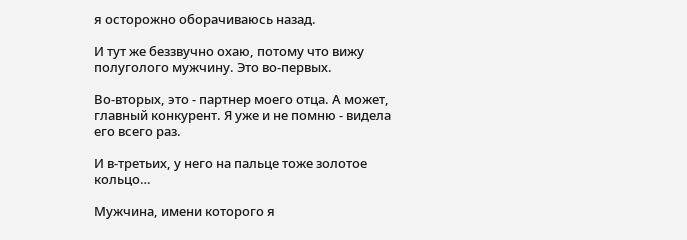я осторожно оборачиваюсь назад.

И тут же беззвучно охаю, потому что вижу полуголого мужчину. Это во-первых.

Во-вторых, это - партнер моего отца. А может, главный конкурент. Я уже и не помню - видела его всего раз.

И в-третьих, у него на пальце тоже золотое кольцо…

Мужчина, имени которого я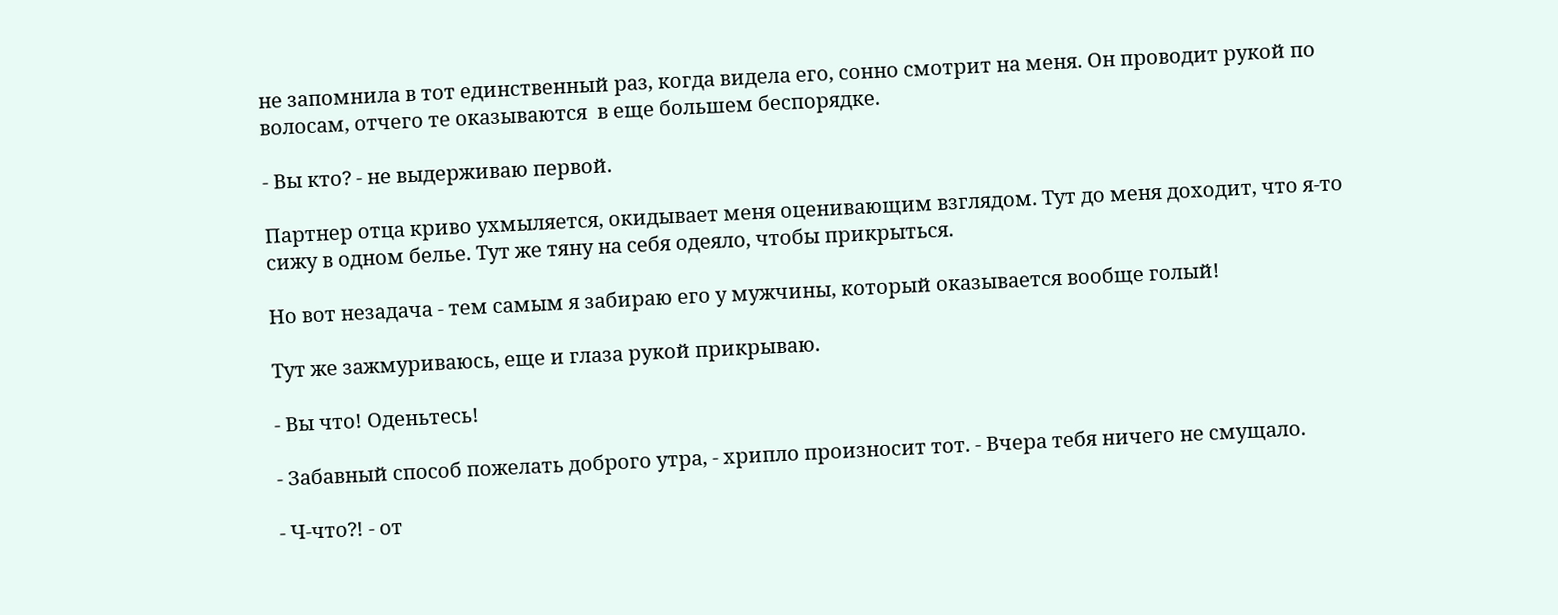не запомнила в тот единственный раз, когда видела его, сонно смотрит на меня. Он проводит рукой по волосам, отчего те оказываются  в еще большем беспорядке.

- Вы кто? - не выдерживаю первой.

Партнер отца криво ухмыляется, окидывает меня оценивающим взглядом. Тут до меня доходит, что я-то сижу в одном белье. Тут же тяну на себя одеяло, чтобы прикрыться.

Но вот незадача - тем самым я забираю его у мужчины, который оказывается вообще голый!

Тут же зажмуриваюсь, еще и глаза рукой прикрываю.

- Вы что! Оденьтесь!

- Забавный способ пожелать доброго утра, - хрипло произносит тот. - Вчера тебя ничего не смущало.

- Ч-что?! - от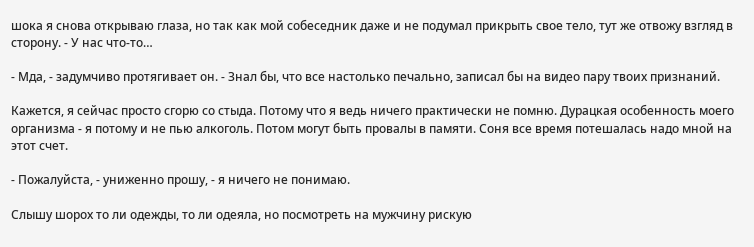шока я снова открываю глаза, но так как мой собеседник даже и не подумал прикрыть свое тело, тут же отвожу взгляд в сторону. - У нас что-то…

- Мда, - задумчиво протягивает он. - Знал бы, что все настолько печально, записал бы на видео пару твоих признаний.

Кажется, я сейчас просто сгорю со стыда. Потому что я ведь ничего практически не помню. Дурацкая особенность моего организма - я потому и не пью алкоголь. Потом могут быть провалы в памяти. Соня все время потешалась надо мной на этот счет.

- Пожалуйста, - униженно прошу, - я ничего не понимаю.

Слышу шорох то ли одежды, то ли одеяла, но посмотреть на мужчину рискую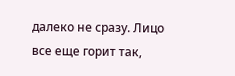далеко не сразу. Лицо все еще горит так,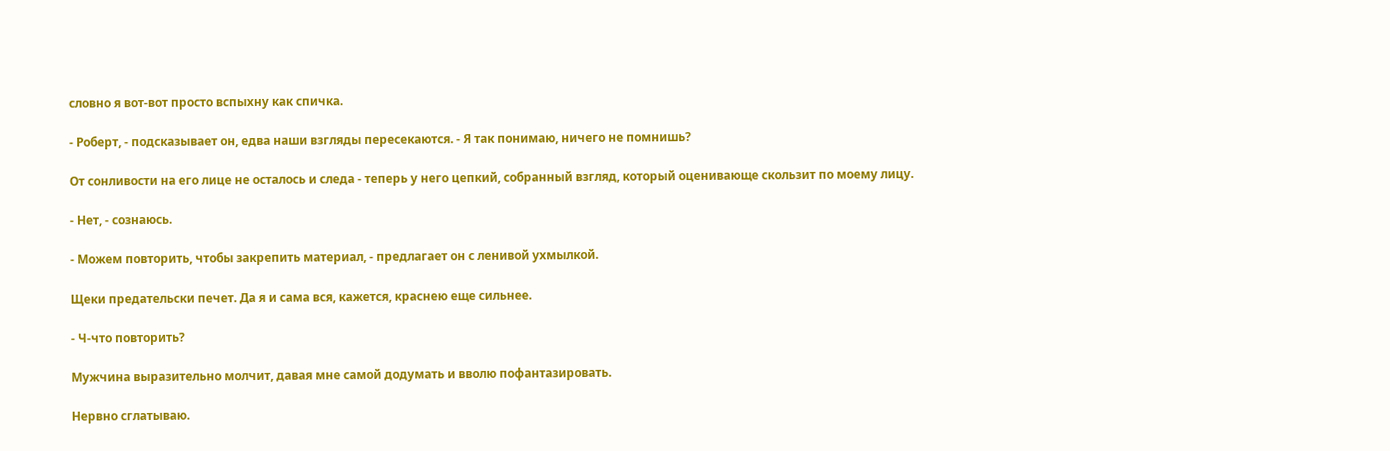словно я вот-вот просто вспыхну как спичка.

- Роберт, - подсказывает он, едва наши взгляды пересекаются. - Я так понимаю, ничего не помнишь?

От сонливости на его лице не осталось и следа - теперь у него цепкий, собранный взгляд, который оценивающе скользит по моему лицу.

- Нет, - сознаюсь.

- Можем повторить, чтобы закрепить материал, - предлагает он с ленивой ухмылкой.

Щеки предательски печет. Да я и сама вся, кажется, краснею еще сильнее.

- Ч-что повторить?

Мужчина выразительно молчит, давая мне самой додумать и вволю пофантазировать.

Нервно сглатываю.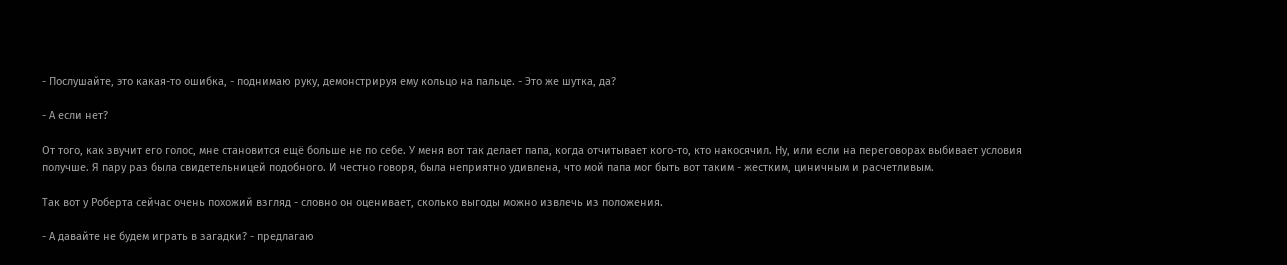- Послушайте, это какая-то ошибка, - поднимаю руку, демонстрируя ему кольцо на пальце. - Это же шутка, да?

- А если нет?

От того, как звучит его голос, мне становится ещё больше не по себе. У меня вот так делает папа, когда отчитывает кого-то, кто накосячил. Ну, или если на переговорах выбивает условия получше. Я пару раз была свидетельницей подобного. И честно говоря, была неприятно удивлена, что мой папа мог быть вот таким - жестким, циничным и расчетливым.

Так вот у Роберта сейчас очень похожий взгляд - словно он оценивает, сколько выгоды можно извлечь из положения.

- А давайте не будем играть в загадки? - предлагаю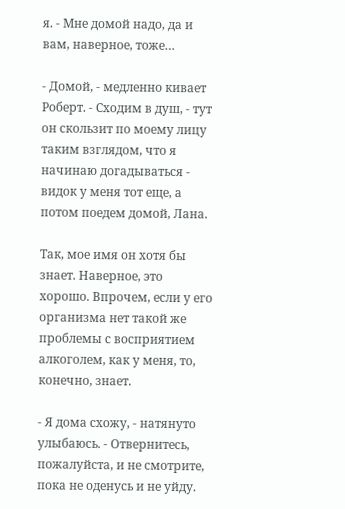я. - Мне домой надо, да и вам, наверное, тоже…

- Домой, - медленно кивает Роберт. - Сходим в душ, - тут он скользит по моему лицу таким взглядом, что я начинаю догадываться - видок у меня тот еще, а потом поедем домой, Лана.

Так, мое имя он хотя бы знает. Наверное, это хорошо. Впрочем, если у его организма нет такой же проблемы с восприятием алкоголем, как у меня, то, конечно, знает.

- Я дома схожу, - натянуто улыбаюсь. - Отвернитесь, пожалуйста, и не смотрите, пока не оденусь и не уйду.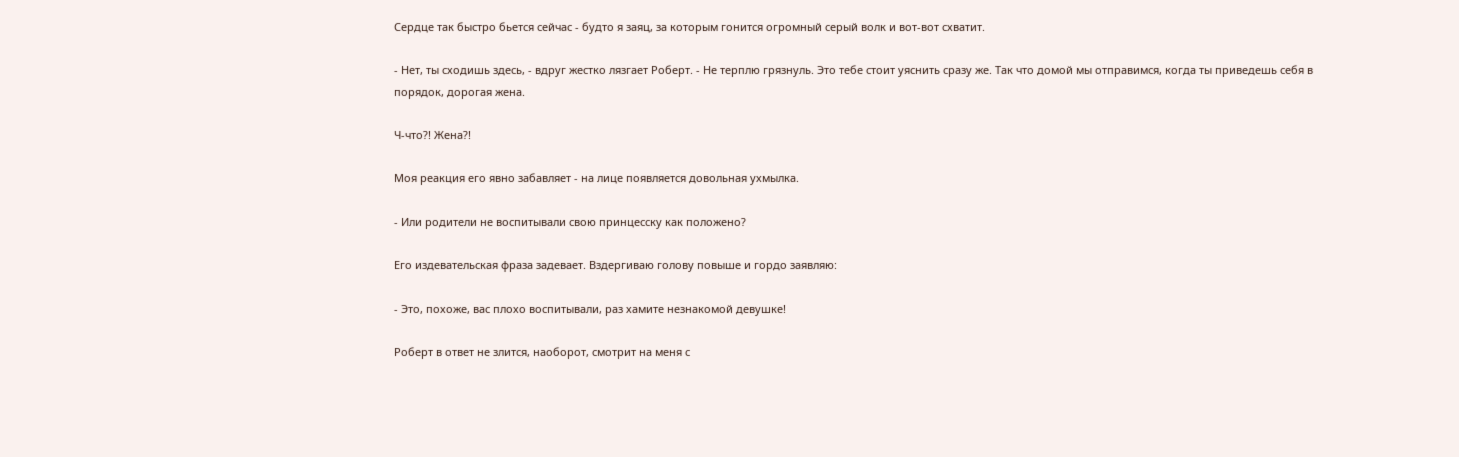Сердце так быстро бьется сейчас - будто я заяц, за которым гонится огромный серый волк и вот-вот схватит.

- Нет, ты сходишь здесь, - вдруг жестко лязгает Роберт. - Не терплю грязнуль. Это тебе стоит уяснить сразу же. Так что домой мы отправимся, когда ты приведешь себя в порядок, дорогая жена.

Ч-что?! Жена?!

Моя реакция его явно забавляет - на лице появляется довольная ухмылка.

- Или родители не воспитывали свою принцесску как положено?

Его издевательская фраза задевает. Вздергиваю голову повыше и гордо заявляю:

- Это, похоже, вас плохо воспитывали, раз хамите незнакомой девушке!

Роберт в ответ не злится, наоборот, смотрит на меня с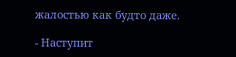жалостью как будто даже.

- Наступит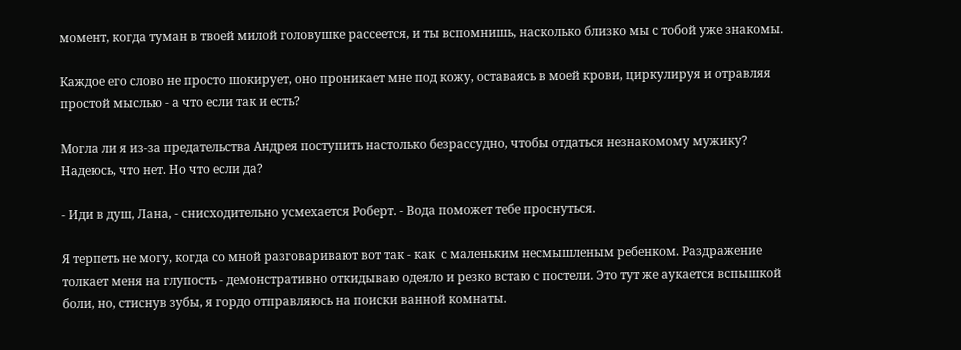момент, когда туман в твоей милой головушке рассеется, и ты вспомнишь, насколько близко мы с тобой уже знакомы.

Каждое его слово не просто шокирует, оно проникает мне под кожу, оставаясь в моей крови, циркулируя и отравляя простой мыслью - а что если так и есть?

Могла ли я из-за предательства Андрея поступить настолько безрассудно, чтобы отдаться незнакомому мужику? Надеюсь, что нет. Но что если да?

- Иди в душ, Лана, - снисходительно усмехается Роберт. - Вода поможет тебе проснуться.

Я терпеть не могу, когда со мной разговаривают вот так - как  с маленьким несмышленым ребенком. Раздражение толкает меня на глупость - демонстративно откидываю одеяло и резко встаю с постели. Это тут же аукается вспышкой боли, но, стиснув зубы, я гордо отправляюсь на поиски ванной комнаты.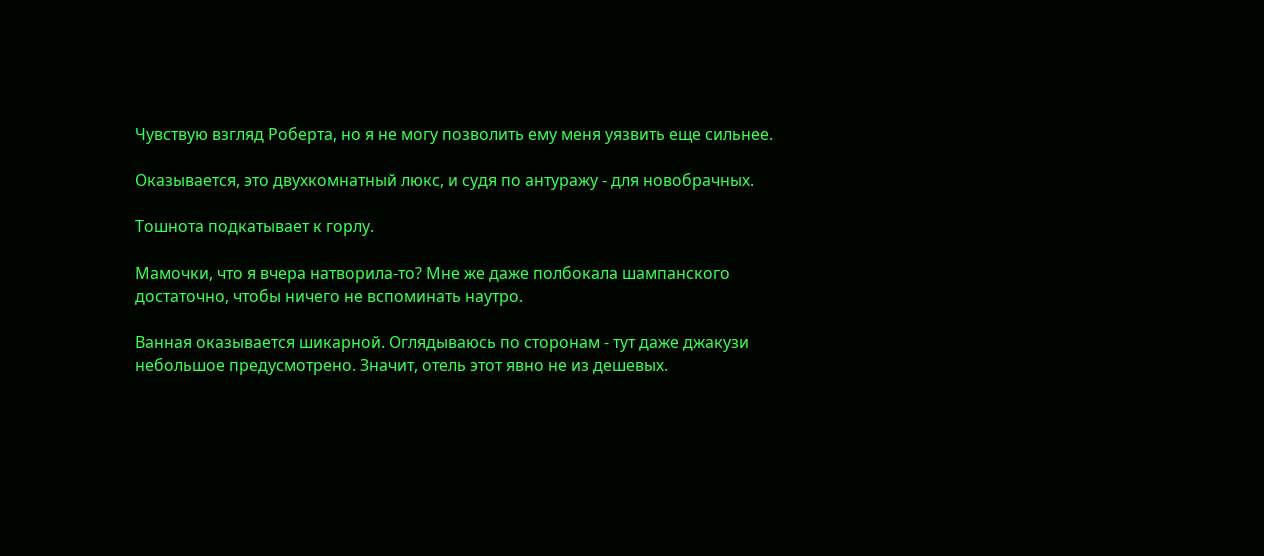Чувствую взгляд Роберта, но я не могу позволить ему меня уязвить еще сильнее.

Оказывается, это двухкомнатный люкс, и судя по антуражу - для новобрачных.

Тошнота подкатывает к горлу.

Мамочки, что я вчера натворила-то? Мне же даже полбокала шампанского достаточно, чтобы ничего не вспоминать наутро.

Ванная оказывается шикарной. Оглядываюсь по сторонам - тут даже джакузи небольшое предусмотрено. Значит, отель этот явно не из дешевых.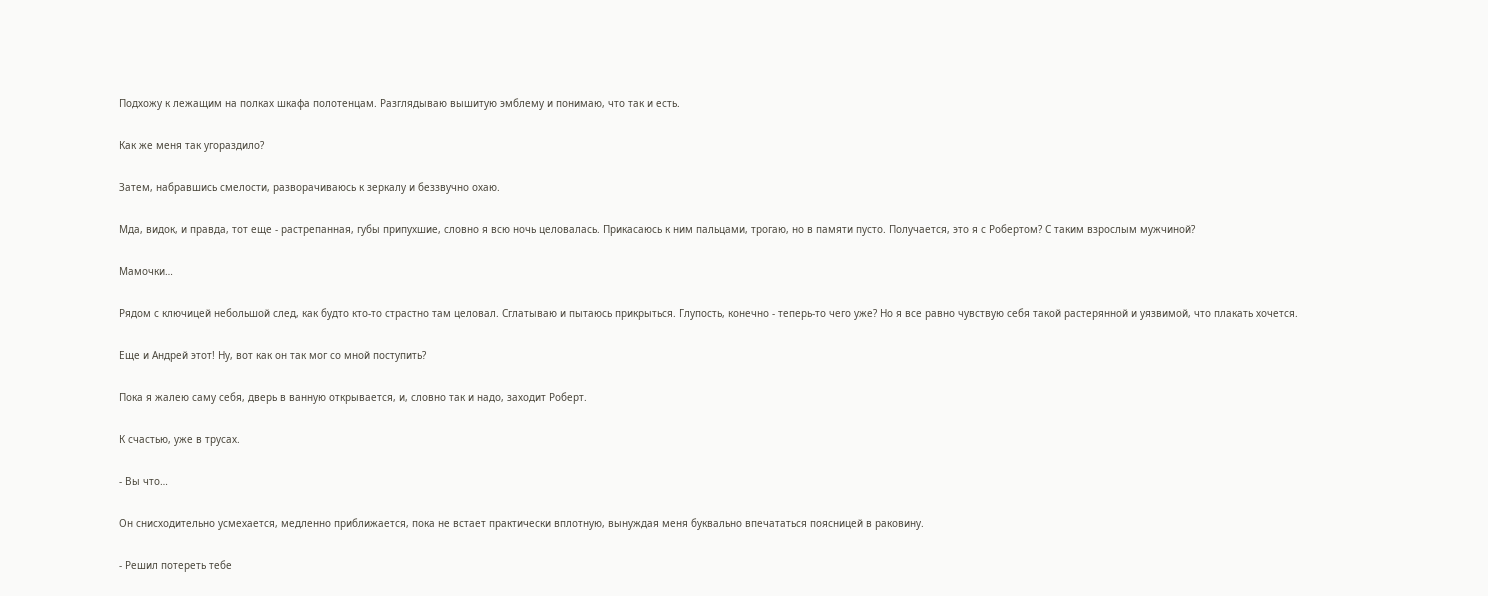Подхожу к лежащим на полках шкафа полотенцам. Разглядываю вышитую эмблему и понимаю, что так и есть.

Как же меня так угораздило?

Затем, набравшись смелости, разворачиваюсь к зеркалу и беззвучно охаю.

Мда, видок, и правда, тот еще - растрепанная, губы припухшие, словно я всю ночь целовалась. Прикасаюсь к ним пальцами, трогаю, но в памяти пусто. Получается, это я с Робертом? С таким взрослым мужчиной?

Мамочки…

Рядом с ключицей небольшой след, как будто кто-то страстно там целовал. Сглатываю и пытаюсь прикрыться. Глупость, конечно - теперь-то чего уже? Но я все равно чувствую себя такой растерянной и уязвимой, что плакать хочется.

Еще и Андрей этот! Ну, вот как он так мог со мной поступить?

Пока я жалею саму себя, дверь в ванную открывается, и, словно так и надо, заходит Роберт.

К счастью, уже в трусах.

- Вы что…

Он снисходительно усмехается, медленно приближается, пока не встает практически вплотную, вынуждая меня буквально впечататься поясницей в раковину.

- Решил потереть тебе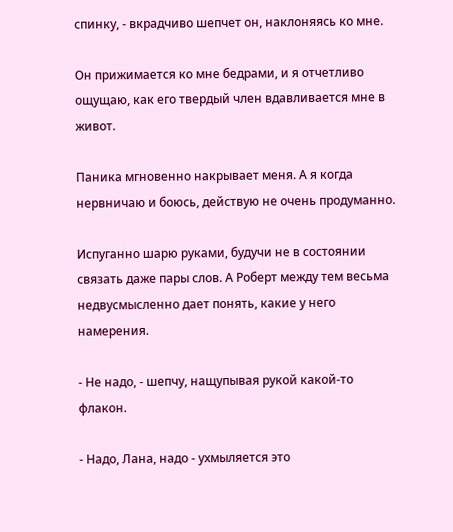спинку, - вкрадчиво шепчет он, наклоняясь ко мне.

Он прижимается ко мне бедрами, и я отчетливо ощущаю, как его твердый член вдавливается мне в живот.

Паника мгновенно накрывает меня. А я когда нервничаю и боюсь, действую не очень продуманно.

Испуганно шарю руками, будучи не в состоянии связать даже пары слов. А Роберт между тем весьма недвусмысленно дает понять, какие у него намерения.

- Не надо, - шепчу, нащупывая рукой какой-то флакон.

- Надо, Лана, надо - ухмыляется это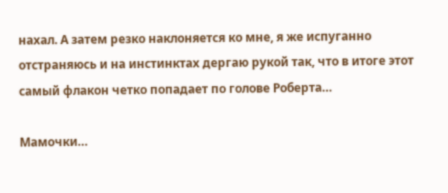нахал. А затем резко наклоняется ко мне, я же испуганно отстраняюсь и на инстинктах дергаю рукой так, что в итоге этот самый флакон четко попадает по голове Роберта…

Мамочки…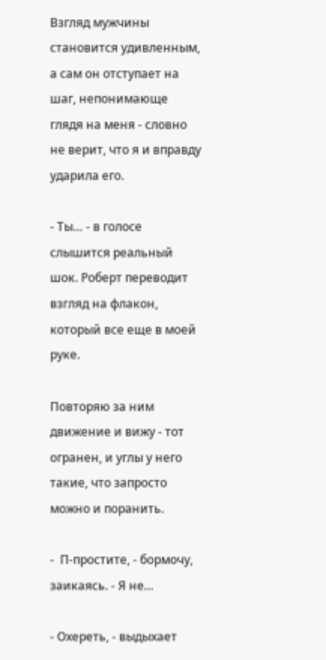Взгляд мужчины становится удивленным, а сам он отступает на шаг, непонимающе глядя на меня - словно не верит, что я и вправду ударила его.

- Ты… - в голосе слышится реальный шок. Роберт переводит взгляд на флакон, который все еще в моей руке.

Повторяю за ним движение и вижу - тот огранен, и углы у него такие, что запросто можно и поранить.

-  П-простите, - бормочу, заикаясь. - Я не…

- Охереть, - выдыхает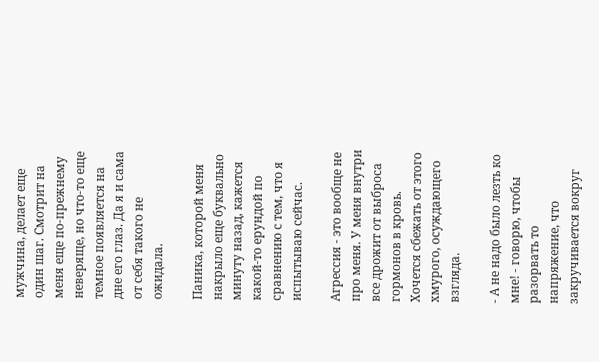мужчина, делает еще один шаг. Смотрит на меня еще по-прежнему неверяще, но что-то еще темное появляется на дне его глаз. Да я и сама от себя такого не ожидала.

Паника, которой меня накрыло еще буквально минуту назад, кажется какой-то ерундой по сравнению с тем, что я испытываю сейчас.

Агрессия - это вообще не про меня. У меня внутри все дрожит от выброса гормонов в кровь. Хочется сбежать от этого хмурого, осуждающего взгляда.

- А не надо было лезть ко мне! - говорю, чтобы разорвать то напряжение, что закручивается вокруг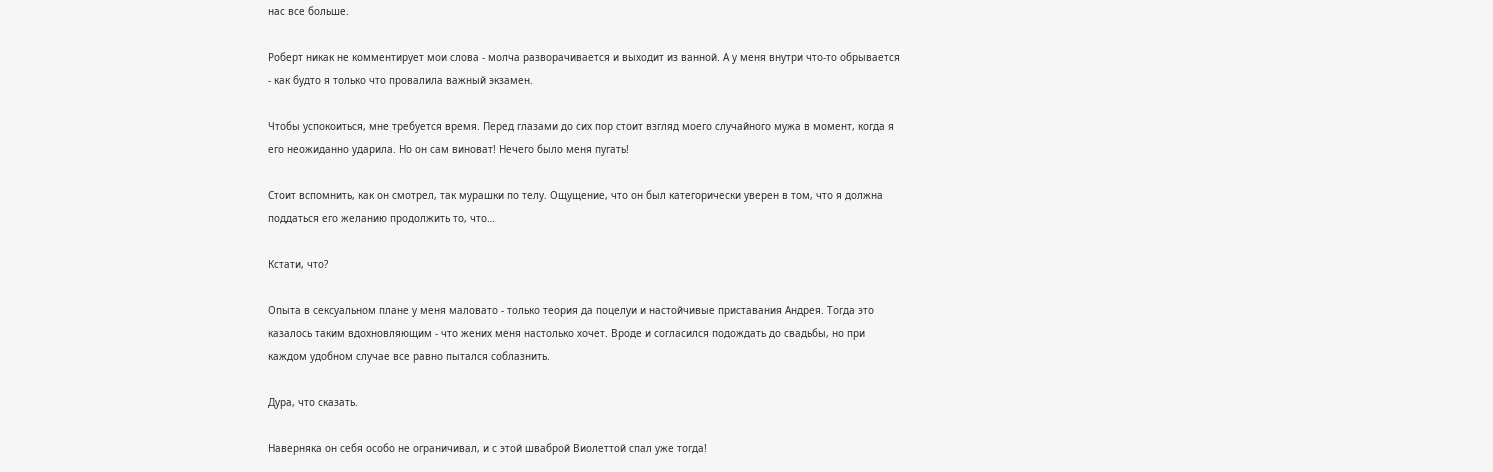нас все больше.

Роберт никак не комментирует мои слова - молча разворачивается и выходит из ванной. А у меня внутри что-то обрывается - как будто я только что провалила важный экзамен.

Чтобы успокоиться, мне требуется время. Перед глазами до сих пор стоит взгляд моего случайного мужа в момент, когда я его неожиданно ударила. Но он сам виноват! Нечего было меня пугать!

Стоит вспомнить, как он смотрел, так мурашки по телу. Ощущение, что он был категорически уверен в том, что я должна поддаться его желанию продолжить то, что…

Кстати, что?

Опыта в сексуальном плане у меня маловато - только теория да поцелуи и настойчивые приставания Андрея. Тогда это казалось таким вдохновляющим - что жених меня настолько хочет. Вроде и согласился подождать до свадьбы, но при каждом удобном случае все равно пытался соблазнить.

Дура, что сказать.

Наверняка он себя особо не ограничивал, и с этой шваброй Виолеттой спал уже тогда!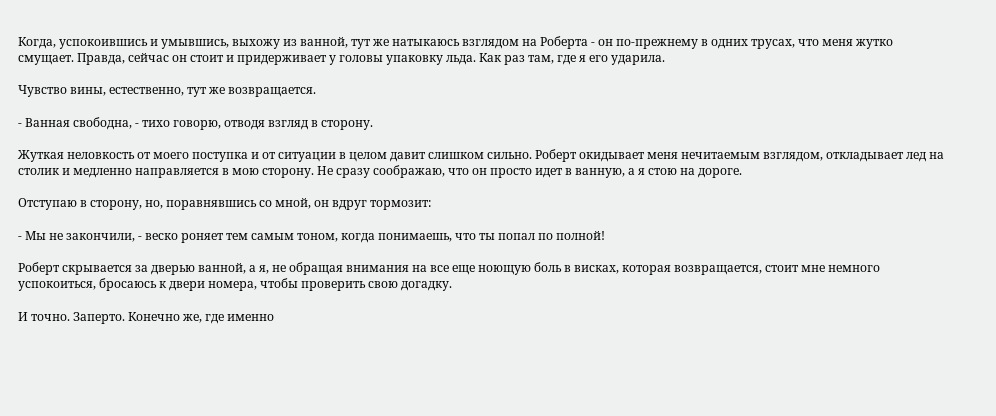Когда, успокоившись и умывшись, выхожу из ванной, тут же натыкаюсь взглядом на Роберта - он по-прежнему в одних трусах, что меня жутко смущает. Правда, сейчас он стоит и придерживает у головы упаковку льда. Как раз там, где я его ударила.

Чувство вины, естественно, тут же возвращается.

- Ванная свободна, - тихо говорю, отводя взгляд в сторону.

Жуткая неловкость от моего поступка и от ситуации в целом давит слишком сильно. Роберт окидывает меня нечитаемым взглядом, откладывает лед на столик и медленно направляется в мою сторону. Не сразу соображаю, что он просто идет в ванную, а я стою на дороге.

Отступаю в сторону, но, поравнявшись со мной, он вдруг тормозит:

- Мы не закончили, - веско роняет тем самым тоном, когда понимаешь, что ты попал по полной!

Роберт скрывается за дверью ванной, а я, не обращая внимания на все еще ноющую боль в висках, которая возвращается, стоит мне немного успокоиться, бросаюсь к двери номера, чтобы проверить свою догадку.

И точно. Заперто. Конечно же, где именно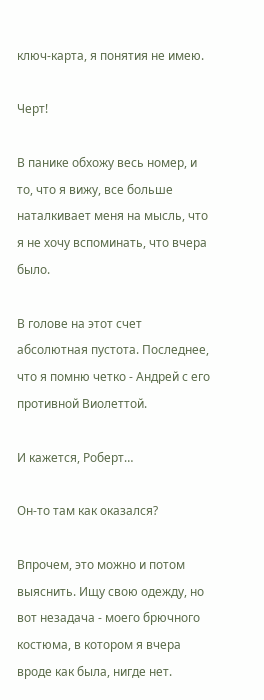ключ-карта, я понятия не имею.

Черт!

В панике обхожу весь номер, и то, что я вижу, все больше наталкивает меня на мысль, что я не хочу вспоминать, что вчера было.

В голове на этот счет абсолютная пустота. Последнее, что я помню четко - Андрей с его противной Виолеттой.

И кажется, Роберт…

Он-то там как оказался?

Впрочем, это можно и потом выяснить. Ищу свою одежду, но вот незадача - моего брючного костюма, в котором я вчера вроде как была, нигде нет.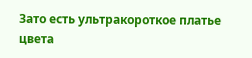Зато есть ультракороткое платье цвета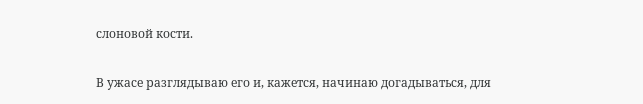слоновой кости.

В ужасе разглядываю его и, кажется, начинаю догадываться, для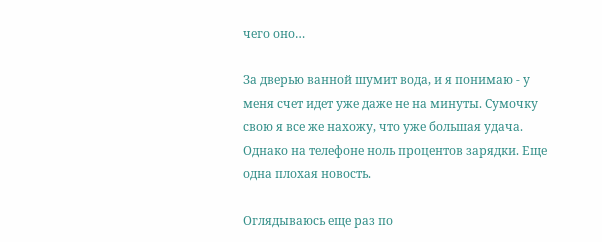чего оно…

За дверью ванной шумит вода, и я понимаю - у меня счет идет уже даже не на минуты. Сумочку свою я все же нахожу, что уже большая удача. Однако на телефоне ноль процентов зарядки. Еще одна плохая новость.

Оглядываюсь еще раз по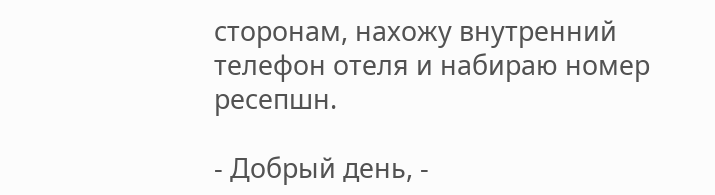сторонам, нахожу внутренний телефон отеля и набираю номер ресепшн.

- Добрый день, -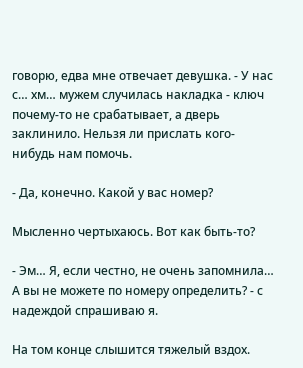говорю, едва мне отвечает девушка. - У нас с… хм… мужем случилась накладка - ключ почему-то не срабатывает, а дверь заклинило. Нельзя ли прислать кого-нибудь нам помочь.

- Да, конечно. Какой у вас номер?

Мысленно чертыхаюсь. Вот как быть-то?

- Эм… Я, если честно, не очень запомнила… А вы не можете по номеру определить? - с надеждой спрашиваю я.

На том конце слышится тяжелый вздох.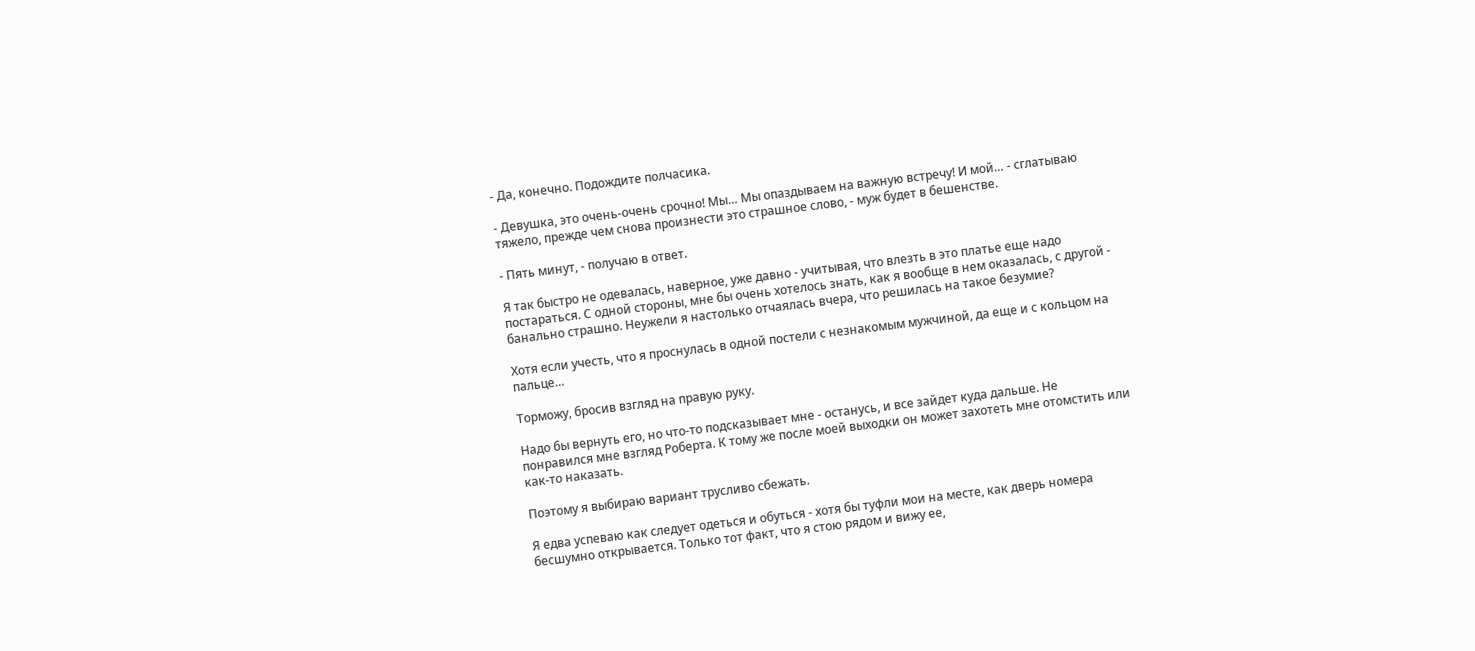- Да, конечно. Подождите полчасика.

- Девушка, это очень-очень срочно! Мы… Мы опаздываем на важную встречу! И мой… - сглатываю тяжело, прежде чем снова произнести это страшное слово, - муж будет в бешенстве.

- Пять минут, - получаю в ответ.

Я так быстро не одевалась, наверное, уже давно - учитывая, что влезть в это платье еще надо постараться. С одной стороны, мне бы очень хотелось знать, как я вообще в нем оказалась, с другой - банально страшно. Неужели я настолько отчаялась вчера, что решилась на такое безумие?

Хотя если учесть, что я проснулась в одной постели с незнакомым мужчиной, да еще и с кольцом на пальце…

Торможу, бросив взгляд на правую руку.

Надо бы вернуть его, но что-то подсказывает мне - останусь, и все зайдет куда дальше. Не понравился мне взгляд Роберта. К тому же после моей выходки он может захотеть мне отомстить или как-то наказать.

Поэтому я выбираю вариант трусливо сбежать.

Я едва успеваю как следует одеться и обуться - хотя бы туфли мои на месте, как дверь номера бесшумно открывается. Только тот факт, что я стою рядом и вижу ее,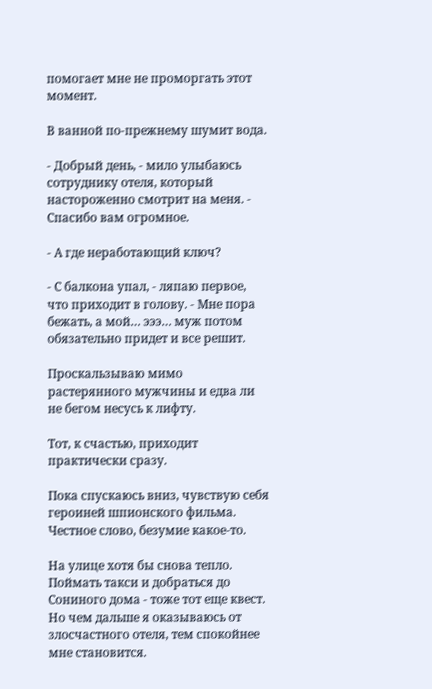помогает мне не проморгать этот момент.

В ванной по-прежнему шумит вода.

- Добрый день, - мило улыбаюсь сотруднику отеля, который настороженно смотрит на меня. - Спасибо вам огромное.

- А где неработающий ключ?

- С балкона упал, - ляпаю первое, что приходит в голову. - Мне пора бежать, а мой… эээ… муж потом обязательно придет и все решит.

Проскальзываю мимо растерянного мужчины и едва ли не бегом несусь к лифту.

Тот, к счастью, приходит практически сразу.

Пока спускаюсь вниз, чувствую себя героиней шпионского фильма. Честное слово, безумие какое-то.

На улице хотя бы снова тепло. Поймать такси и добраться до Сониного дома - тоже тот еще квест. Но чем дальше я оказываюсь от злосчастного отеля, тем спокойнее мне становится.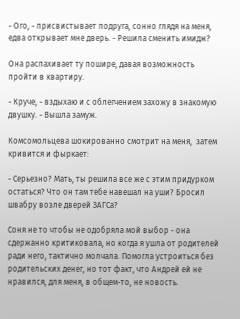- Ого, - присвистывает подруга, сонно глядя на меня, едва открывает мне дверь. - Решила сменить имидж?

Она распахивает ту пошире, давая возможность пройти в квартиру.

- Круче, - вздыхаю и с облегчением захожу в знакомую двушку. - Вышла замуж.

Комсомольцева шокированно смотрит на меня,  затем кривится и фыркает:

- Серьезно? Мать, ты решила все же с этим придурком остаться? Что он там тебе навешал на уши? Бросил швабру возле дверей ЗАГСа?

Соня не то чтобы не одобряла мой выбор - она сдержанно критиковала, но когда я ушла от родителей ради него, тактично молчала. Помогла устроиться без родительских денег, но тот факт, что Андрей ей не нравился, для меня, в общем-то, не новость.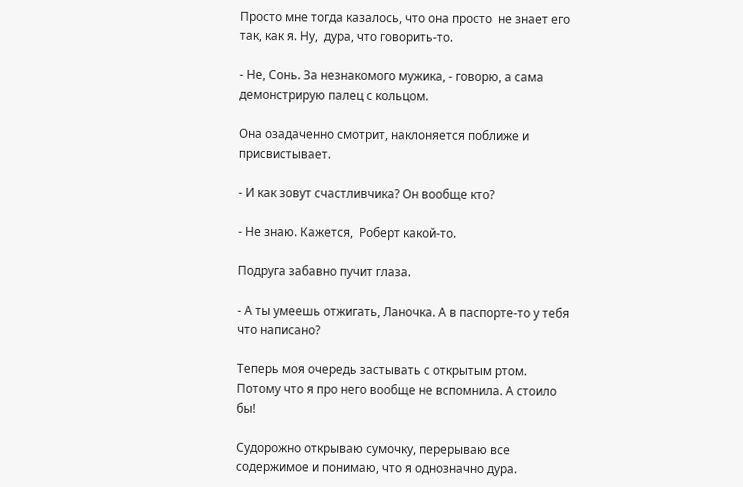Просто мне тогда казалось, что она просто  не знает его так, как я. Ну,  дура, что говорить-то.

- Не, Сонь. За незнакомого мужика, - говорю, а сама демонстрирую палец с кольцом.

Она озадаченно смотрит, наклоняется поближе и присвистывает.

- И как зовут счастливчика? Он вообще кто?

- Не знаю. Кажется,  Роберт какой-то.

Подруга забавно пучит глаза.

- А ты умеешь отжигать, Ланочка. А в паспорте-то у тебя что написано?

Теперь моя очередь застывать с открытым ртом. Потому что я про него вообще не вспомнила. А стоило бы!

Судорожно открываю сумочку, перерываю все содержимое и понимаю, что я однозначно дура.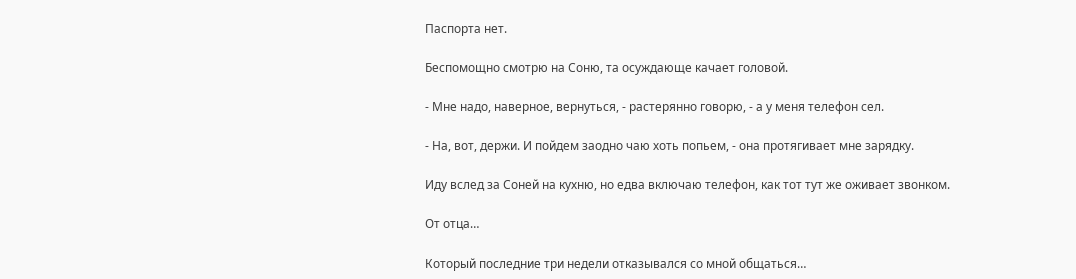Паспорта нет.

Беспомощно смотрю на Соню, та осуждающе качает головой.

- Мне надо, наверное, вернуться, - растерянно говорю, - а у меня телефон сел.

- На, вот, держи. И пойдем заодно чаю хоть попьем, - она протягивает мне зарядку.

Иду вслед за Соней на кухню, но едва включаю телефон, как тот тут же оживает звонком.

От отца…

Который последние три недели отказывался со мной общаться…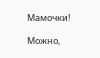Мамочки!

Можно,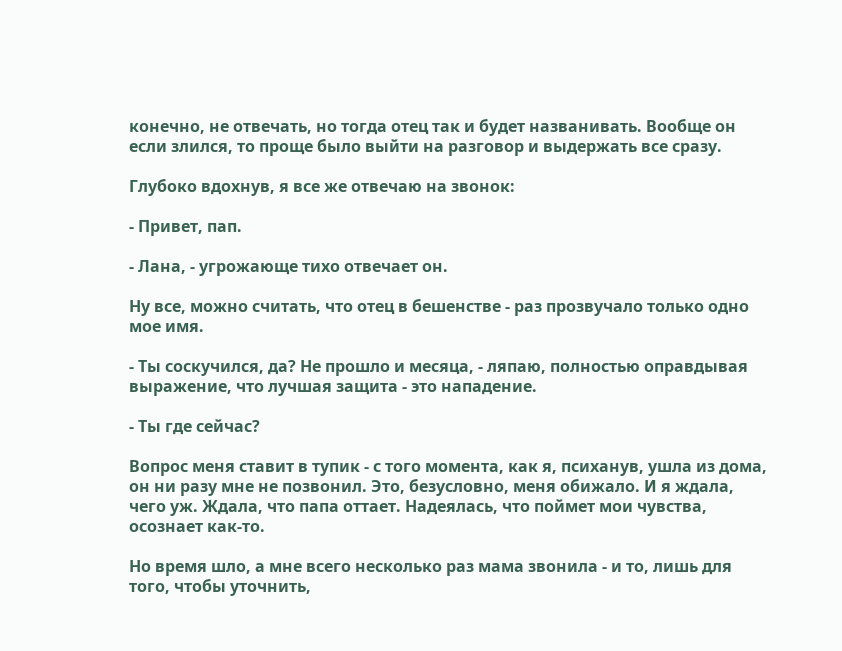конечно, не отвечать, но тогда отец так и будет названивать. Вообще он если злился, то проще было выйти на разговор и выдержать все сразу.

Глубоко вдохнув, я все же отвечаю на звонок:

- Привет, пап.

- Лана, - угрожающе тихо отвечает он.

Ну все, можно считать, что отец в бешенстве - раз прозвучало только одно мое имя.

- Ты соскучился, да? Не прошло и месяца, - ляпаю, полностью оправдывая выражение, что лучшая защита - это нападение.

- Ты где сейчас?

Вопрос меня ставит в тупик - с того момента, как я, психанув, ушла из дома, он ни разу мне не позвонил. Это, безусловно, меня обижало. И я ждала, чего уж. Ждала, что папа оттает. Надеялась, что поймет мои чувства, осознает как-то.

Но время шло, а мне всего несколько раз мама звонила - и то, лишь для того, чтобы уточнить,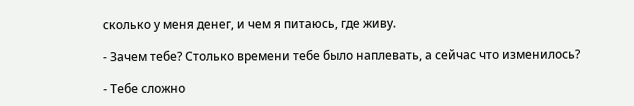сколько у меня денег, и чем я питаюсь, где живу.

- Зачем тебе? Столько времени тебе было наплевать, а сейчас что изменилось?

- Тебе сложно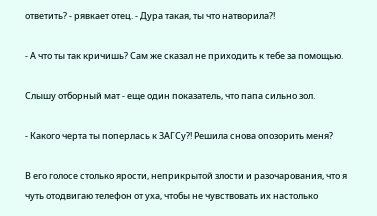ответить? - рявкает отец. - Дура такая, ты что натворила?!

- А что ты так кричишь? Сам же сказал не приходить к тебе за помощью.

Слышу отборный мат - еще один показатель, что папа сильно зол.

- Какого черта ты поперлась к ЗАГСу?! Решила снова опозорить меня?

В его голосе столько ярости, неприкрытой злости и разочарования, что я чуть отодвигаю телефон от уха, чтобы не чувствовать их настолько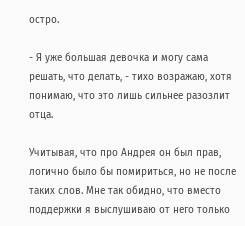остро.

- Я уже большая девочка и могу сама решать, что делать, - тихо возражаю, хотя понимаю, что это лишь сильнее разозлит отца.

Учитывая, что про Андрея он был прав, логично было бы помириться, но не после таких слов. Мне так обидно, что вместо поддержки я выслушиваю от него только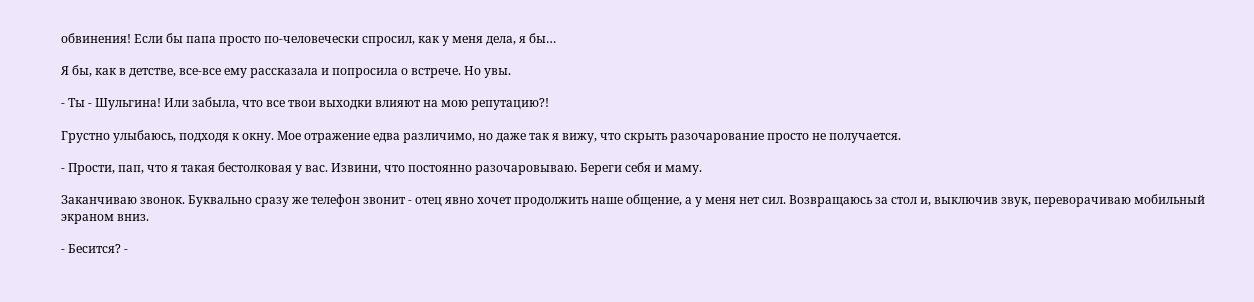обвинения! Если бы папа просто по-человечески спросил, как у меня дела, я бы…

Я бы, как в детстве, все-все ему рассказала и попросила о встрече. Но увы.

- Ты - Шульгина! Или забыла, что все твои выходки влияют на мою репутацию?!

Грустно улыбаюсь, подходя к окну. Мое отражение едва различимо, но даже так я вижу, что скрыть разочарование просто не получается.

- Прости, пап, что я такая бестолковая у вас. Извини, что постоянно разочаровываю. Береги себя и маму.

Заканчиваю звонок. Буквально сразу же телефон звонит - отец явно хочет продолжить наше общение, а у меня нет сил. Возвращаюсь за стол и, выключив звук, переворачиваю мобильный экраном вниз.

- Бесится? -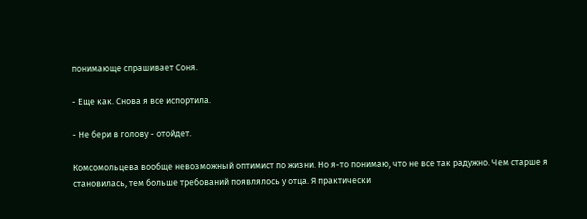понимающе спрашивает Соня.

- Еще как. Снова я все испортила.

- Не бери в голову - отойдет.

Комсомольцева вообще невозможный оптимист по жизни. Но я-то понимаю, что не все так радужно. Чем старше я становилась, тем больше требований появлялось у отца. Я практически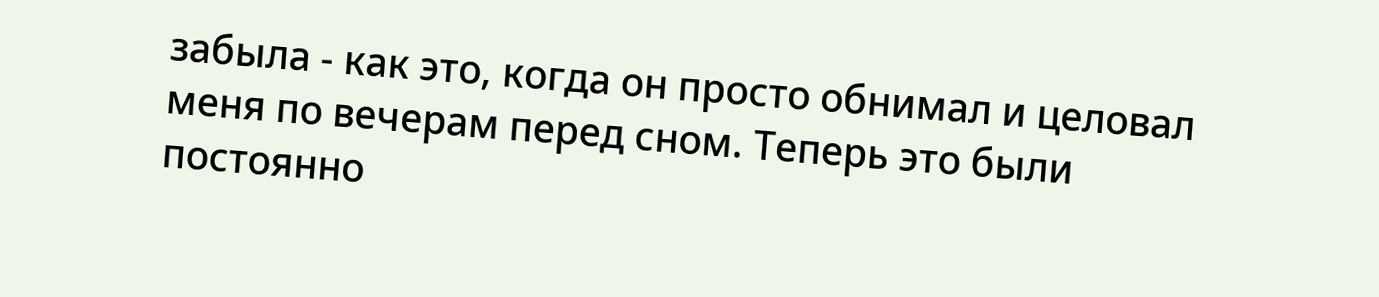забыла - как это, когда он просто обнимал и целовал меня по вечерам перед сном. Теперь это были постоянно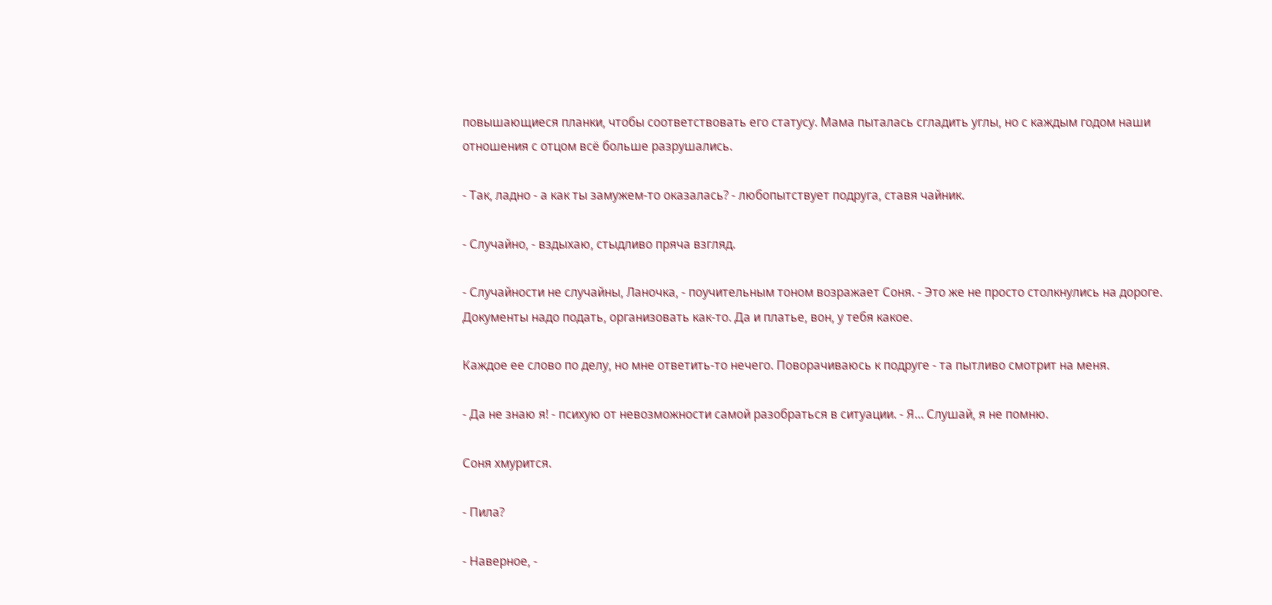повышающиеся планки, чтобы соответствовать его статусу. Мама пыталась сгладить углы, но с каждым годом наши отношения с отцом всё больше разрушались.

- Так, ладно - а как ты замужем-то оказалась? - любопытствует подруга, ставя чайник.

- Случайно, - вздыхаю, стыдливо пряча взгляд.

- Случайности не случайны, Ланочка, - поучительным тоном возражает Соня. - Это же не просто столкнулись на дороге. Документы надо подать, организовать как-то. Да и платье, вон, у тебя какое.

Каждое ее слово по делу, но мне ответить-то нечего. Поворачиваюсь к подруге - та пытливо смотрит на меня.

- Да не знаю я! - психую от невозможности самой разобраться в ситуации. - Я… Слушай, я не помню.

Соня хмурится.

- Пила?

- Наверное, -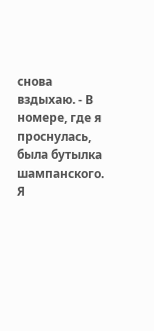снова вздыхаю. - В номере, где я проснулась, была бутылка шампанского. Я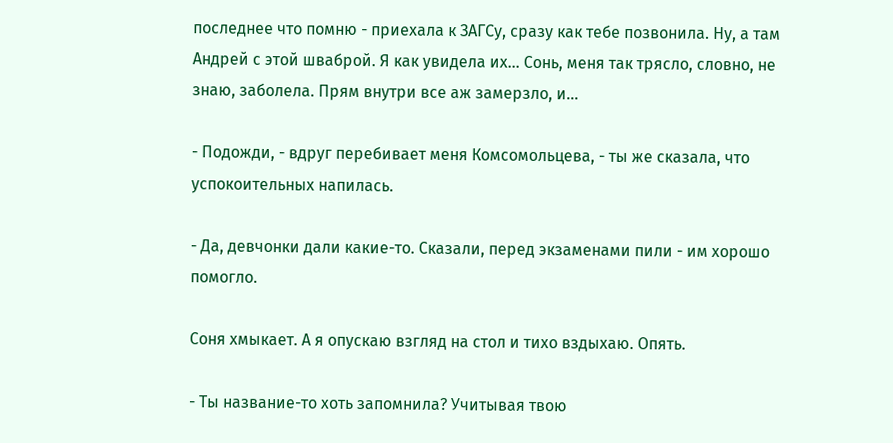последнее что помню - приехала к ЗАГСу, сразу как тебе позвонила. Ну, а там Андрей с этой шваброй. Я как увидела их… Сонь, меня так трясло, словно, не знаю, заболела. Прям внутри все аж замерзло, и...

- Подожди, - вдруг перебивает меня Комсомольцева, - ты же сказала, что успокоительных напилась.

- Да, девчонки дали какие-то. Сказали, перед экзаменами пили - им хорошо помогло.

Соня хмыкает. А я опускаю взгляд на стол и тихо вздыхаю. Опять.

- Ты название-то хоть запомнила? Учитывая твою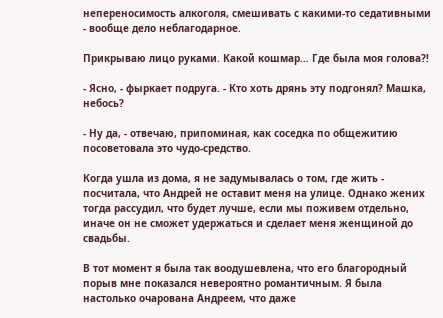непереносимость алкоголя, смешивать с какими-то седативными - вообще дело неблагодарное.

Прикрываю лицо руками. Какой кошмар… Где была моя голова?!

- Ясно, - фыркает подруга. - Кто хоть дрянь эту подгонял? Машка, небось?

- Ну да, - отвечаю, припоминая, как соседка по общежитию посоветовала это чудо-средство.

Когда ушла из дома, я не задумывалась о том, где жить - посчитала, что Андрей не оставит меня на улице. Однако жених тогда рассудил, что будет лучше, если мы поживем отдельно, иначе он не сможет удержаться и сделает меня женщиной до свадьбы.

В тот момент я была так воодушевлена, что его благородный порыв мне показался невероятно романтичным. Я была настолько очарована Андреем, что даже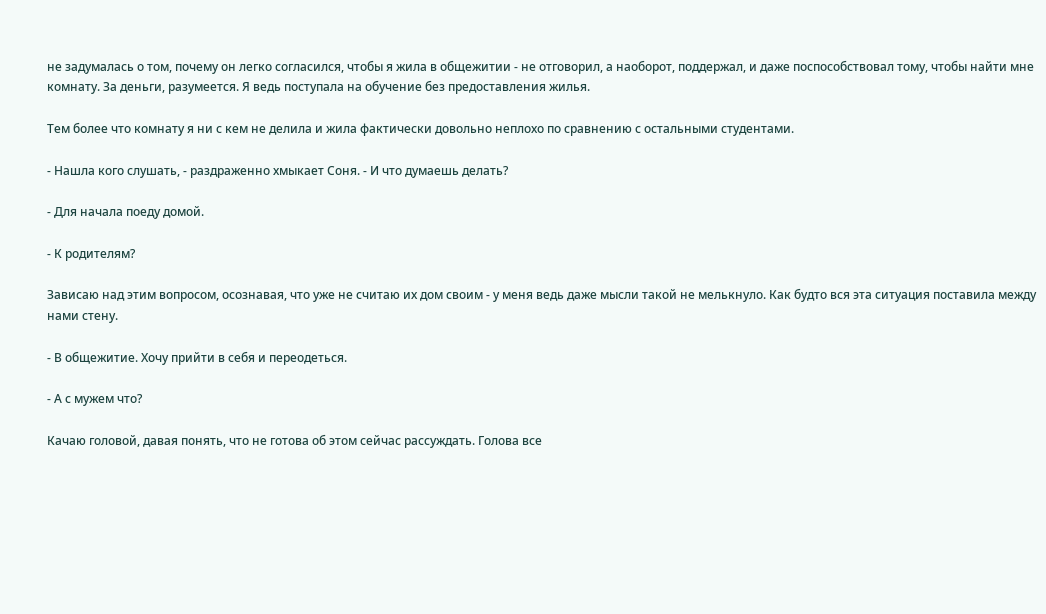не задумалась о том, почему он легко согласился, чтобы я жила в общежитии - не отговорил, а наоборот, поддержал, и даже поспособствовал тому, чтобы найти мне комнату. За деньги, разумеется. Я ведь поступала на обучение без предоставления жилья.

Тем более что комнату я ни с кем не делила и жила фактически довольно неплохо по сравнению с остальными студентами.

- Нашла кого слушать, - раздраженно хмыкает Соня. - И что думаешь делать?

- Для начала поеду домой.

- К родителям?

Зависаю над этим вопросом, осознавая, что уже не считаю их дом своим - у меня ведь даже мысли такой не мелькнуло. Как будто вся эта ситуация поставила между нами стену.

- В общежитие. Хочу прийти в себя и переодеться.

- А с мужем что?

Качаю головой, давая понять, что не готова об этом сейчас рассуждать. Голова все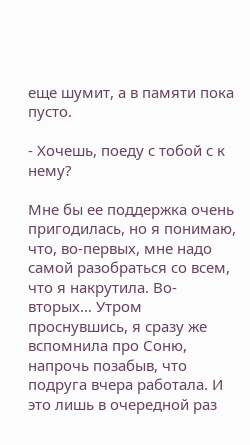еще шумит, а в памяти пока пусто.

- Хочешь, поеду с тобой с к нему?

Мне бы ее поддержка очень пригодилась, но я понимаю, что, во-первых, мне надо самой разобраться со всем, что я накрутила. Во-вторых… Утром проснувшись, я сразу же вспомнила про Соню, напрочь позабыв, что подруга вчера работала. И это лишь в очередной раз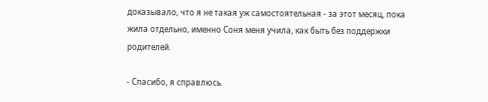доказывало, что я не такая уж самостоятельная - за этот месяц, пока жила отдельно, именно Соня меня учила, как быть без поддержки родителей.

- Спасибо, я справлюсь.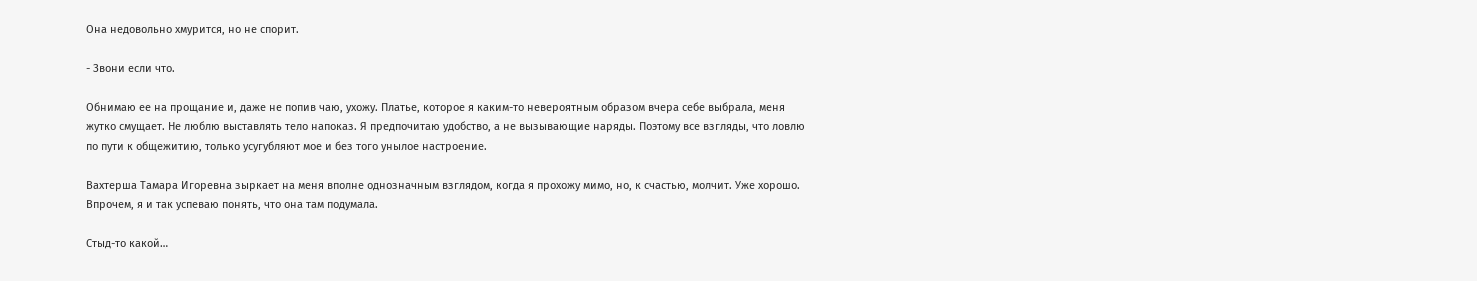Она недовольно хмурится, но не спорит.

- Звони если что.

Обнимаю ее на прощание и, даже не попив чаю, ухожу. Платье, которое я каким-то невероятным образом вчера себе выбрала, меня жутко смущает. Не люблю выставлять тело напоказ. Я предпочитаю удобство, а не вызывающие наряды. Поэтому все взгляды, что ловлю по пути к общежитию, только усугубляют мое и без того унылое настроение.

Вахтерша Тамара Игоревна зыркает на меня вполне однозначным взглядом, когда я прохожу мимо, но, к счастью, молчит. Уже хорошо. Впрочем, я и так успеваю понять, что она там подумала.

Стыд-то какой…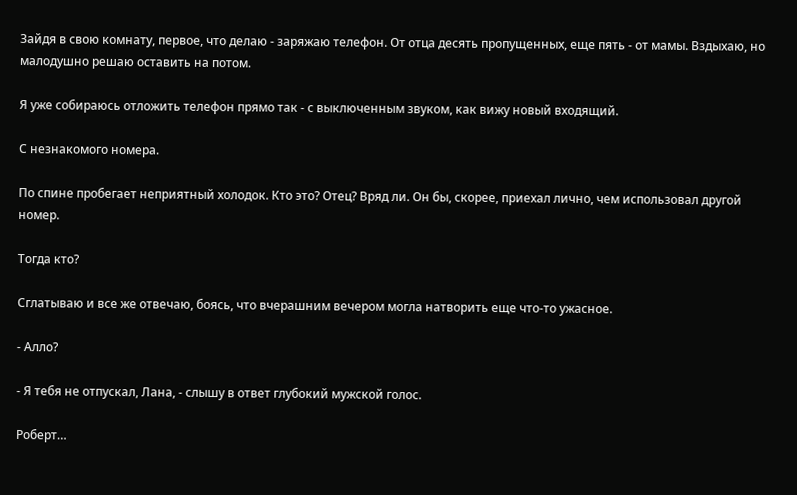Зайдя в свою комнату, первое, что делаю - заряжаю телефон. От отца десять пропущенных, еще пять - от мамы. Вздыхаю, но малодушно решаю оставить на потом.

Я уже собираюсь отложить телефон прямо так - с выключенным звуком, как вижу новый входящий.

С незнакомого номера.

По спине пробегает неприятный холодок. Кто это? Отец? Вряд ли. Он бы, скорее, приехал лично, чем использовал другой номер.

Тогда кто?

Сглатываю и все же отвечаю, боясь, что вчерашним вечером могла натворить еще что-то ужасное.

- Алло?

- Я тебя не отпускал, Лана, - слышу в ответ глубокий мужской голос.

Роберт…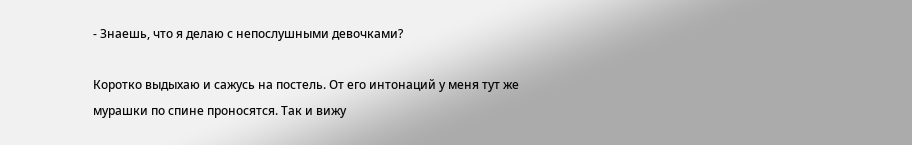- Знаешь, что я делаю с непослушными девочками?

Коротко выдыхаю и сажусь на постель. От его интонаций у меня тут же мурашки по спине проносятся. Так и вижу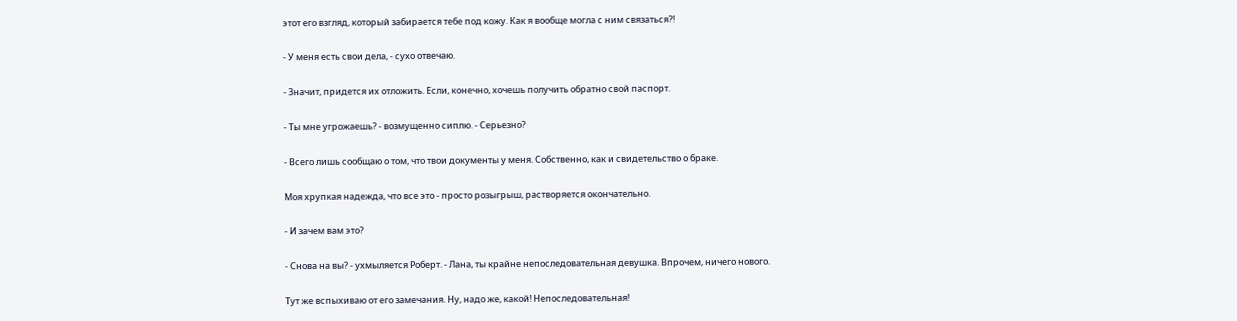этот его взгляд, который забирается тебе под кожу. Как я вообще могла с ним связаться?!

- У меня есть свои дела, - сухо отвечаю.

- Значит, придется их отложить. Если, конечно, хочешь получить обратно свой паспорт.

- Ты мне угрожаешь? - возмущенно сиплю. - Серьезно?

- Всего лишь сообщаю о том, что твои документы у меня. Собственно, как и свидетельство о браке.

Моя хрупкая надежда, что все это - просто розыгрыш, растворяется окончательно.

- И зачем вам это?

- Снова на вы? - ухмыляется Роберт. - Лана, ты крайне непоследовательная девушка. Впрочем, ничего нового.

Тут же вспыхиваю от его замечания. Ну, надо же, какой! Непоследовательная!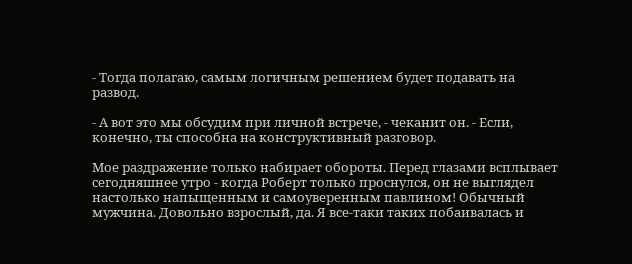- Тогда полагаю, самым логичным решением будет подавать на развод.

- А вот это мы обсудим при личной встрече, - чеканит он. - Если, конечно, ты способна на конструктивный разговор.

Мое раздражение только набирает обороты. Перед глазами всплывает сегодняшнее утро - когда Роберт только проснулся, он не выглядел настолько напыщенным и самоуверенным павлином! Обычный мужчина. Довольно взрослый, да. Я все-таки таких побаивалась и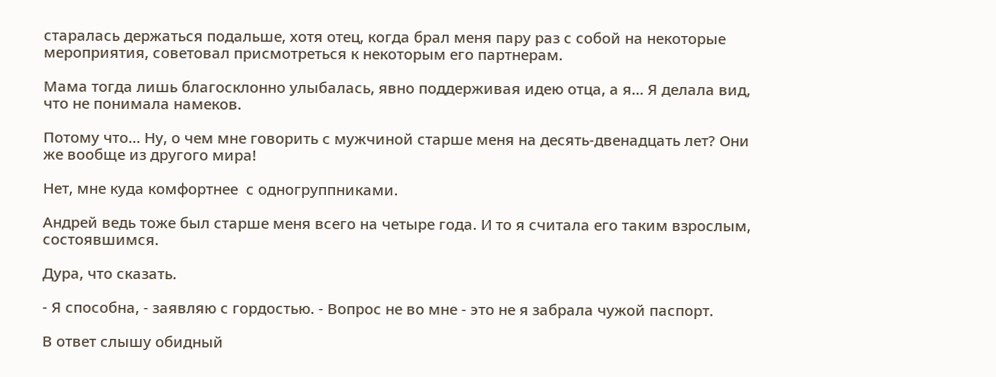старалась держаться подальше, хотя отец, когда брал меня пару раз с собой на некоторые мероприятия, советовал присмотреться к некоторым его партнерам.

Мама тогда лишь благосклонно улыбалась, явно поддерживая идею отца, а я… Я делала вид, что не понимала намеков.

Потому что… Ну, о чем мне говорить с мужчиной старше меня на десять-двенадцать лет? Они же вообще из другого мира!

Нет, мне куда комфортнее  с одногруппниками.

Андрей ведь тоже был старше меня всего на четыре года. И то я считала его таким взрослым, состоявшимся.

Дура, что сказать.

- Я способна, - заявляю с гордостью. - Вопрос не во мне - это не я забрала чужой паспорт.

В ответ слышу обидный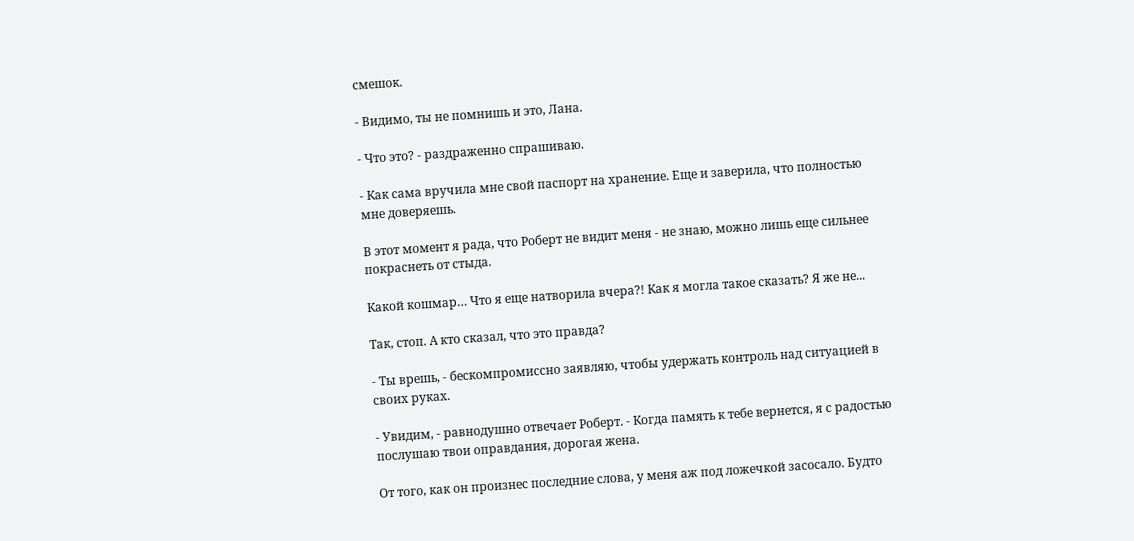смешок.

- Видимо, ты не помнишь и это, Лана.

- Что это? - раздраженно спрашиваю.

- Как сама вручила мне свой паспорт на хранение. Еще и заверила, что полностью мне доверяешь.

В этот момент я рада, что Роберт не видит меня - не знаю, можно лишь еще сильнее покраснеть от стыда.

Какой кошмар… Что я еще натворила вчера?! Как я могла такое сказать? Я же не...

Так, стоп. А кто сказал, что это правда?

- Ты врешь, - бескомпромиссно заявляю, чтобы удержать контроль над ситуацией в своих руках.

- Увидим, - равнодушно отвечает Роберт. - Когда память к тебе вернется, я с радостью послушаю твои оправдания, дорогая жена.

От того, как он произнес последние слова, у меня аж под ложечкой засосало. Будто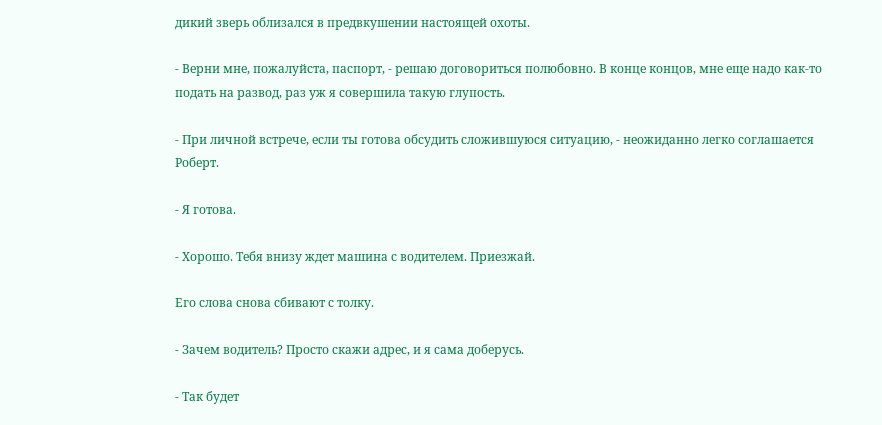дикий зверь облизался в предвкушении настоящей охоты.

- Верни мне, пожалуйста, паспорт, - решаю договориться полюбовно. В конце концов, мне еще надо как-то подать на развод, раз уж я совершила такую глупость.

- При личной встрече, если ты готова обсудить сложившуюся ситуацию, - неожиданно легко соглашается Роберт.

- Я готова.

- Хорошо. Тебя внизу ждет машина с водителем. Приезжай.

Его слова снова сбивают с толку.

- Зачем водитель? Просто скажи адрес, и я сама доберусь.

- Так будет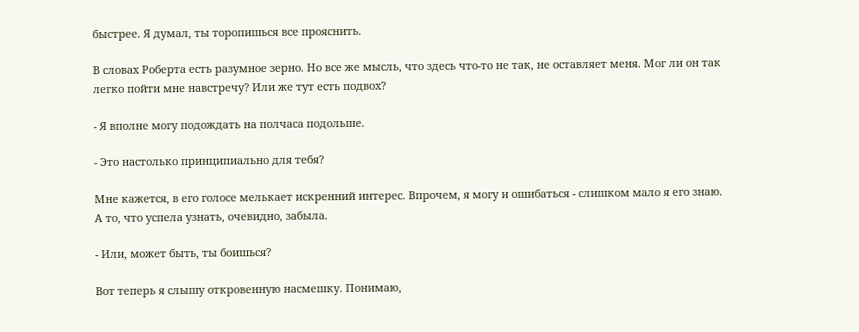быстрее. Я думал, ты торопишься все прояснить.

В словах Роберта есть разумное зерно. Но все же мысль, что здесь что-то не так, не оставляет меня. Мог ли он так легко пойти мне навстречу? Или же тут есть подвох?

- Я вполне могу подождать на полчаса подольше.

- Это настолько принципиально для тебя?

Мне кажется, в его голосе мелькает искренний интерес. Впрочем, я могу и ошибаться - слишком мало я его знаю. А то, что успела узнать, очевидно, забыла.

- Или, может быть, ты боишься?

Вот теперь я слышу откровенную насмешку. Понимаю,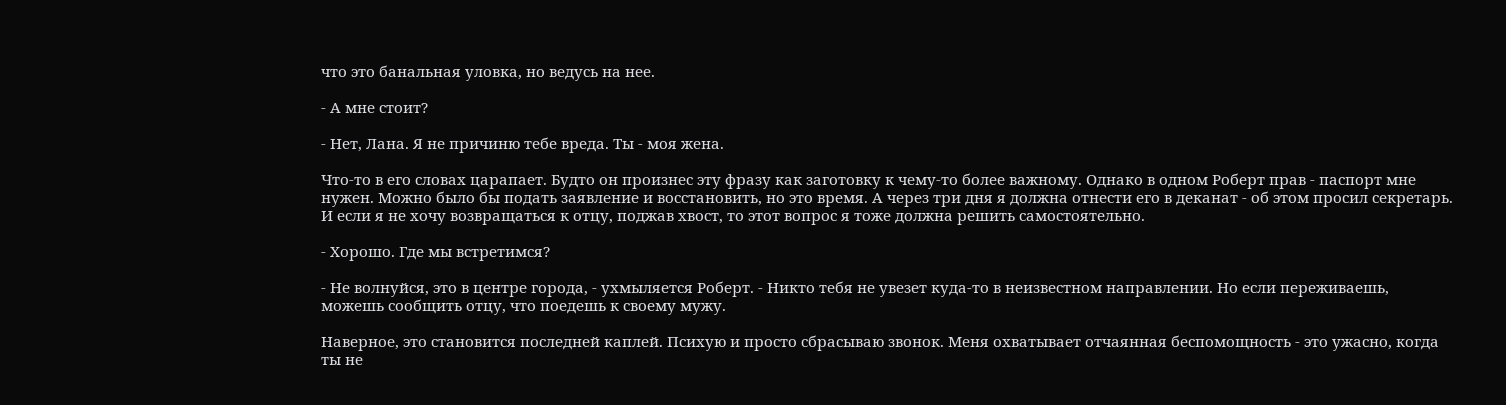что это банальная уловка, но ведусь на нее.

- А мне стоит?

- Нет, Лана. Я не причиню тебе вреда. Ты - моя жена.

Что-то в его словах царапает. Будто он произнес эту фразу как заготовку к чему-то более важному. Однако в одном Роберт прав - паспорт мне нужен. Можно было бы подать заявление и восстановить, но это время. А через три дня я должна отнести его в деканат - об этом просил секретарь. И если я не хочу возвращаться к отцу, поджав хвост, то этот вопрос я тоже должна решить самостоятельно.

- Хорошо. Где мы встретимся?

- Не волнуйся, это в центре города, - ухмыляется Роберт. - Никто тебя не увезет куда-то в неизвестном направлении. Но если переживаешь, можешь сообщить отцу, что поедешь к своему мужу.

Наверное, это становится последней каплей. Психую и просто сбрасываю звонок. Меня охватывает отчаянная беспомощность - это ужасно, когда ты не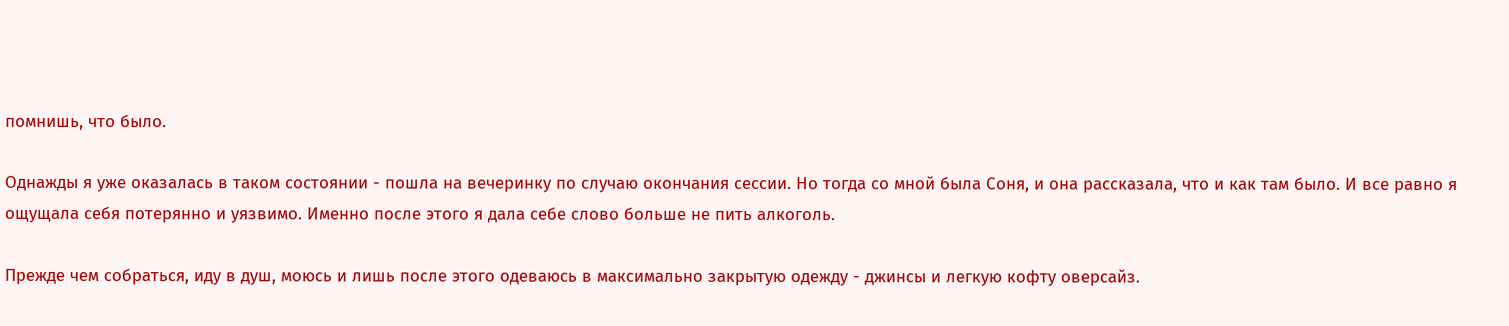помнишь, что было.

Однажды я уже оказалась в таком состоянии - пошла на вечеринку по случаю окончания сессии. Но тогда со мной была Соня, и она рассказала, что и как там было. И все равно я ощущала себя потерянно и уязвимо. Именно после этого я дала себе слово больше не пить алкоголь.

Прежде чем собраться, иду в душ, моюсь и лишь после этого одеваюсь в максимально закрытую одежду - джинсы и легкую кофту оверсайз.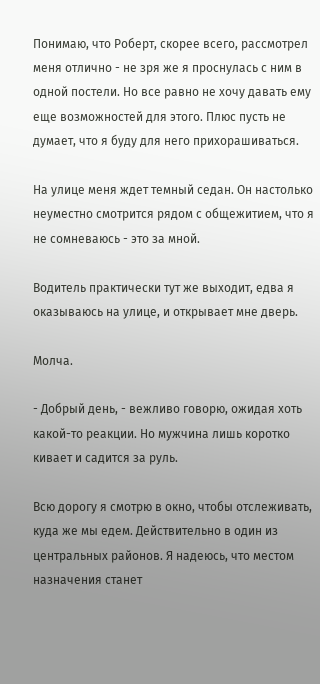Понимаю, что Роберт, скорее всего, рассмотрел меня отлично - не зря же я проснулась с ним в одной постели. Но все равно не хочу давать ему еще возможностей для этого. Плюс пусть не думает, что я буду для него прихорашиваться.

На улице меня ждет темный седан. Он настолько неуместно смотрится рядом с общежитием, что я не сомневаюсь - это за мной.

Водитель практически тут же выходит, едва я оказываюсь на улице, и открывает мне дверь.

Молча.

- Добрый день, - вежливо говорю, ожидая хоть какой-то реакции. Но мужчина лишь коротко кивает и садится за руль.

Всю дорогу я смотрю в окно, чтобы отслеживать, куда же мы едем. Действительно в один из центральных районов. Я надеюсь, что местом назначения станет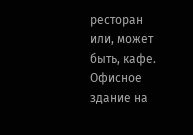ресторан или, может быть, кафе. Офисное здание на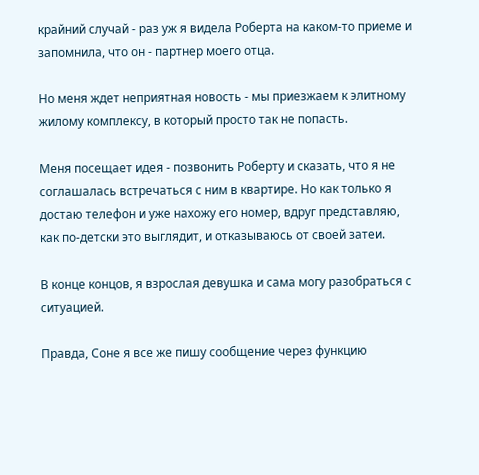крайний случай - раз уж я видела Роберта на каком-то приеме и запомнила, что он - партнер моего отца.

Но меня ждет неприятная новость - мы приезжаем к элитному жилому комплексу, в который просто так не попасть.

Меня посещает идея - позвонить Роберту и сказать, что я не соглашалась встречаться с ним в квартире. Но как только я достаю телефон и уже нахожу его номер, вдруг представляю, как по-детски это выглядит, и отказываюсь от своей затеи.

В конце концов, я взрослая девушка и сама могу разобраться с ситуацией.

Правда, Соне я все же пишу сообщение через функцию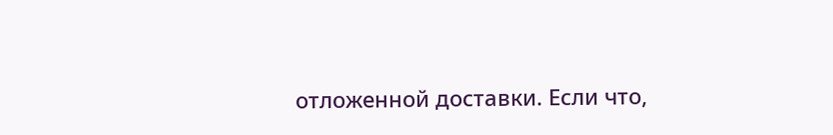отложенной доставки. Если что,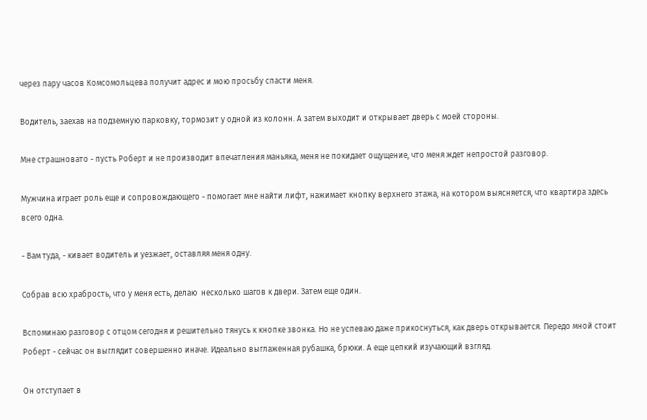через пару часов Комсомольцева получит адрес и мою просьбу спасти меня.

Водитель, заехав на подземную парковку, тормозит у одной из колонн. А затем выходит и открывает дверь с моей стороны.

Мне страшновато - пусть Роберт и не производит впечатления маньяка, меня не покидает ощущение, что меня ждет непростой разговор.

Мужчина играет роль еще и сопровождающего - помогает мне найти лифт, нажимает кнопку верхнего этажа, на котором выясняется, что квартира здесь всего одна.

- Вам туда, - кивает водитель и уезжает, оставляя меня одну.

Собрав всю храбрость, что у меня есть, делаю  несколько шагов к двери. Затем еще один.

Вспоминаю разговор с отцом сегодня и решительно тянусь к кнопке звонка. Но не успеваю даже прикоснуться, как дверь открывается. Передо мной стоит Роберт - сейчас он выглядит совершенно иначе. Идеально выглаженная рубашка, брюки. А еще цепкий изучающий взгляд.

Он отступает в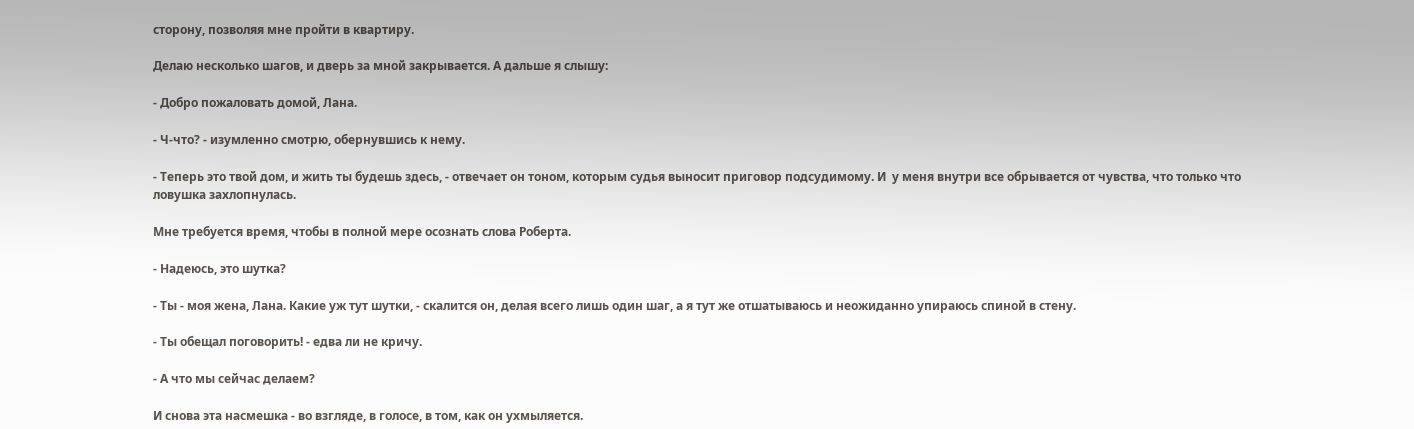сторону, позволяя мне пройти в квартиру.

Делаю несколько шагов, и дверь за мной закрывается. А дальше я слышу:

- Добро пожаловать домой, Лана.

- Ч-что? - изумленно смотрю, обернувшись к нему.

- Теперь это твой дом, и жить ты будешь здесь, - отвечает он тоном, которым судья выносит приговор подсудимому. И  у меня внутри все обрывается от чувства, что только что ловушка захлопнулась.

Мне требуется время, чтобы в полной мере осознать слова Роберта.

- Надеюсь, это шутка?

- Ты - моя жена, Лана. Какие уж тут шутки, - скалится он, делая всего лишь один шаг, а я тут же отшатываюсь и неожиданно упираюсь спиной в стену.

- Ты обещал поговорить! - едва ли не кричу.

- А что мы сейчас делаем?

И снова эта насмешка - во взгляде, в голосе, в том, как он ухмыляется.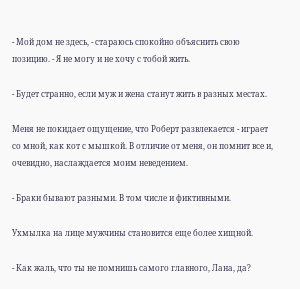- Мой дом не здесь, - стараюсь спокойно объяснить свою позицию. - Я не могу и не хочу с тобой жить.

- Будет странно, если муж и жена станут жить в разных местах.

Меня не покидает ощущение, что Роберт развлекается - играет со мной, как кот с мышкой. В отличие от меня, он помнит все и, очевидно, наслаждается моим неведением.

- Браки бывают разными. В том числе и фиктивными.

Ухмылка на лице мужчины становится еще более хищной.

- Как жаль, что ты не помнишь самого главного, Лана, да?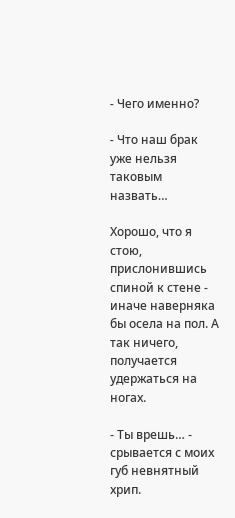- Чего именно?

- Что наш брак уже нельзя таковым назвать…

Хорошо, что я стою, прислонившись спиной к стене - иначе наверняка бы осела на пол. А так ничего, получается удержаться на ногах.

- Ты врешь… - срывается с моих губ невнятный хрип.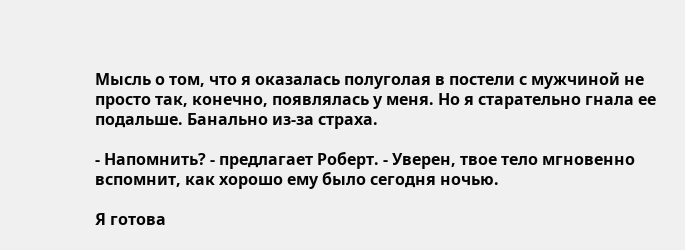Мысль о том, что я оказалась полуголая в постели с мужчиной не просто так, конечно, появлялась у меня. Но я старательно гнала ее подальше. Банально из-за страха.

- Напомнить? - предлагает Роберт. - Уверен, твое тело мгновенно вспомнит, как хорошо ему было сегодня ночью.

Я готова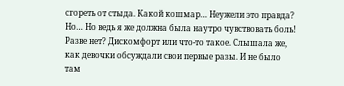сгореть от стыда. Какой кошмар… Неужели это правда? Но… Но ведь я же должна была наутро чувствовать боль! Разве нет? Дискомфорт или что-то такое. Слышала же, как девочки обсуждали свои первые разы. И не было там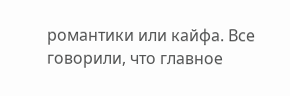романтики или кайфа. Все говорили, что главное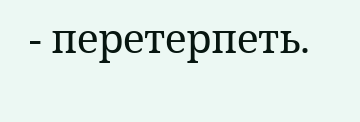- перетерпеть.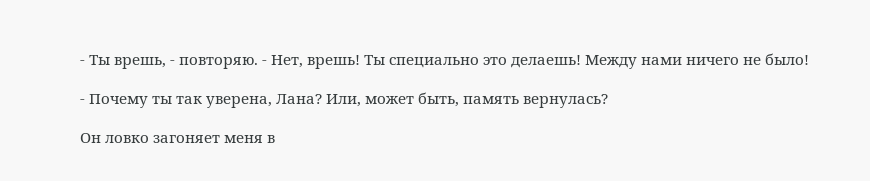- Ты врешь, - повторяю. - Нет, врешь! Ты специально это делаешь! Между нами ничего не было!

- Почему ты так уверена, Лана? Или, может быть, память вернулась?

Он ловко загоняет меня в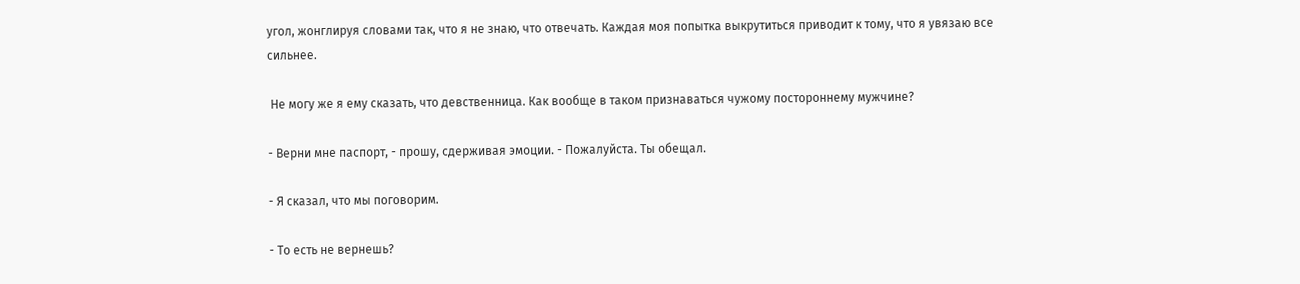угол, жонглируя словами так, что я не знаю, что отвечать. Каждая моя попытка выкрутиться приводит к тому, что я увязаю все сильнее.

 Не могу же я ему сказать, что девственница. Как вообще в таком признаваться чужому постороннему мужчине?

- Верни мне паспорт, - прошу, сдерживая эмоции. - Пожалуйста. Ты обещал.

- Я сказал, что мы поговорим.

- То есть не вернешь?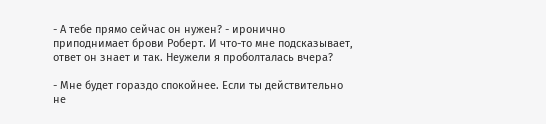- А тебе прямо сейчас он нужен? - иронично приподнимает брови Роберт. И что-то мне подсказывает, ответ он знает и так. Неужели я проболталась вчера?

- Мне будет гораздо спокойнее. Если ты действительно не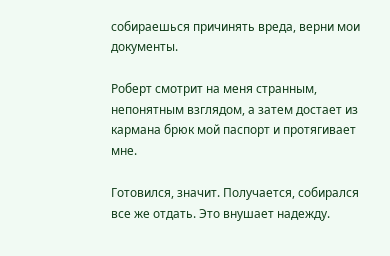собираешься причинять вреда, верни мои документы.

Роберт смотрит на меня странным, непонятным взглядом, а затем достает из кармана брюк мой паспорт и протягивает мне.

Готовился, значит. Получается, собирался все же отдать. Это внушает надежду.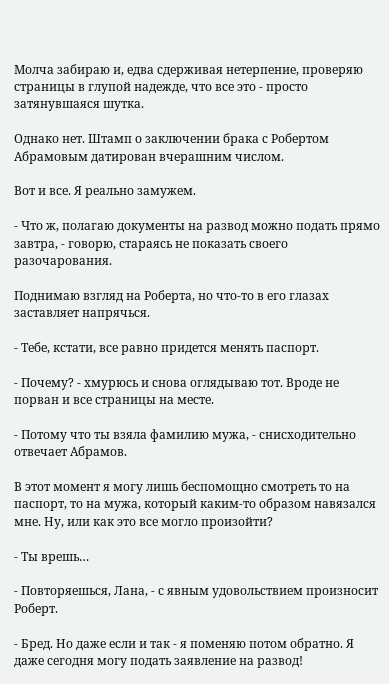Молча забираю и, едва сдерживая нетерпение, проверяю страницы в глупой надежде, что все это - просто затянувшаяся шутка.

Однако нет. Штамп о заключении брака с Робертом Абрамовым датирован вчерашним числом.

Вот и все. Я реально замужем.

- Что ж, полагаю документы на развод можно подать прямо завтра, - говорю, стараясь не показать своего разочарования.

Поднимаю взгляд на Роберта, но что-то в его глазах заставляет напрячься.

- Тебе, кстати, все равно придется менять паспорт.

- Почему? - хмурюсь и снова оглядываю тот. Вроде не порван и все страницы на месте.

- Потому что ты взяла фамилию мужа, - снисходительно отвечает Абрамов.

В этот момент я могу лишь беспомощно смотреть то на паспорт, то на мужа, который каким-то образом навязался мне. Ну, или как это все могло произойти?

- Ты врешь…

- Повторяешься, Лана, - с явным удовольствием произносит Роберт.

- Бред. Но даже если и так - я поменяю потом обратно. Я даже сегодня могу подать заявление на развод!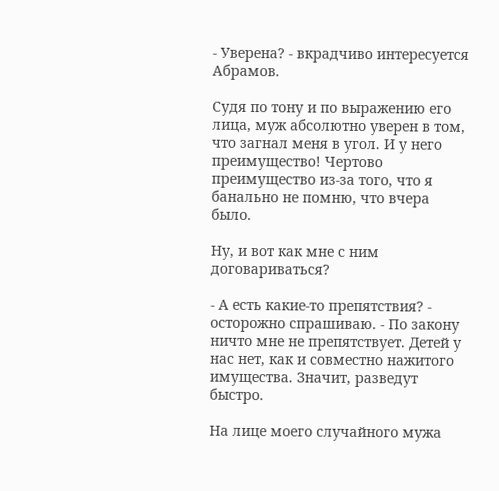- Уверена? - вкрадчиво интересуется Абрамов.

Судя по тону и по выражению его лица, муж абсолютно уверен в том, что загнал меня в угол. И у него преимущество! Чертово преимущество из-за того, что я банально не помню, что вчера было.

Ну, и вот как мне с ним договариваться?

- А есть какие-то препятствия? - осторожно спрашиваю. - По закону ничто мне не препятствует. Детей у нас нет, как и совместно нажитого имущества. Значит, разведут быстро.

На лице моего случайного мужа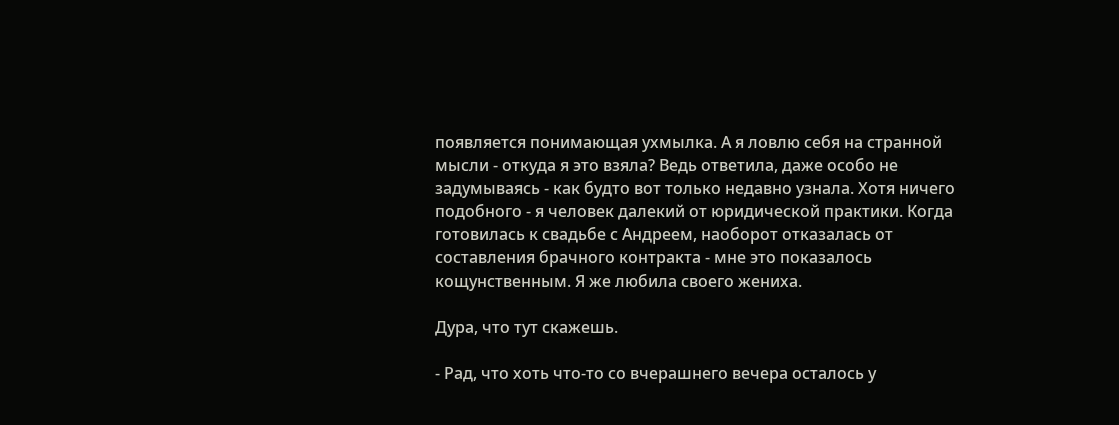появляется понимающая ухмылка. А я ловлю себя на странной мысли - откуда я это взяла? Ведь ответила, даже особо не задумываясь - как будто вот только недавно узнала. Хотя ничего подобного - я человек далекий от юридической практики. Когда готовилась к свадьбе с Андреем, наоборот отказалась от составления брачного контракта - мне это показалось кощунственным. Я же любила своего жениха.

Дура, что тут скажешь.

- Рад, что хоть что-то со вчерашнего вечера осталось у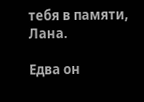тебя в памяти, Лана.

Едва он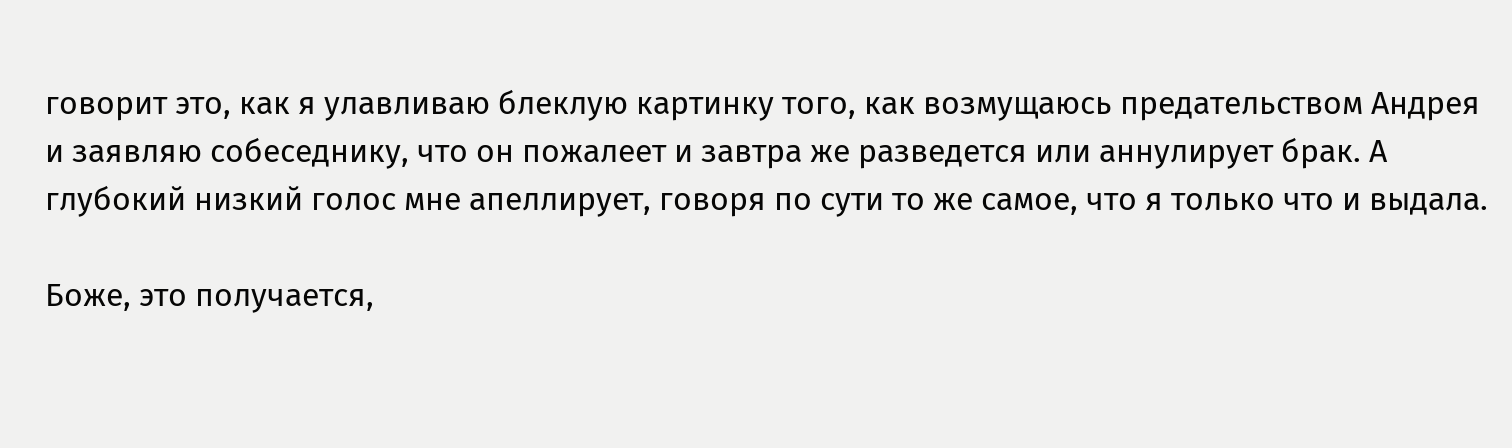говорит это, как я улавливаю блеклую картинку того, как возмущаюсь предательством Андрея и заявляю собеседнику, что он пожалеет и завтра же разведется или аннулирует брак. А глубокий низкий голос мне апеллирует, говоря по сути то же самое, что я только что и выдала.

Боже, это получается,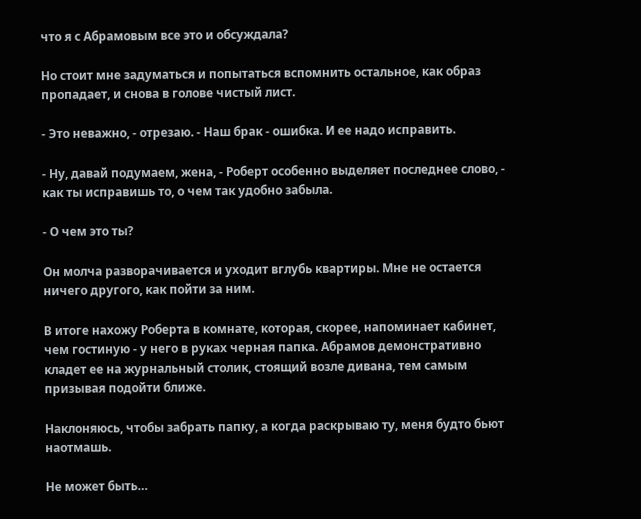что я с Абрамовым все это и обсуждала?

Но стоит мне задуматься и попытаться вспомнить остальное, как образ пропадает, и снова в голове чистый лист.

- Это неважно, - отрезаю. - Наш брак - ошибка. И ее надо исправить.

- Ну, давай подумаем, жена, - Роберт особенно выделяет последнее слово, - как ты исправишь то, о чем так удобно забыла.

- О чем это ты?

Он молча разворачивается и уходит вглубь квартиры. Мне не остается ничего другого, как пойти за ним.

В итоге нахожу Роберта в комнате, которая, скорее, напоминает кабинет, чем гостиную - у него в руках черная папка. Абрамов демонстративно кладет ее на журнальный столик, стоящий возле дивана, тем самым призывая подойти ближе.

Наклоняюсь, чтобы забрать папку, а когда раскрываю ту, меня будто бьют наотмашь.

Не может быть…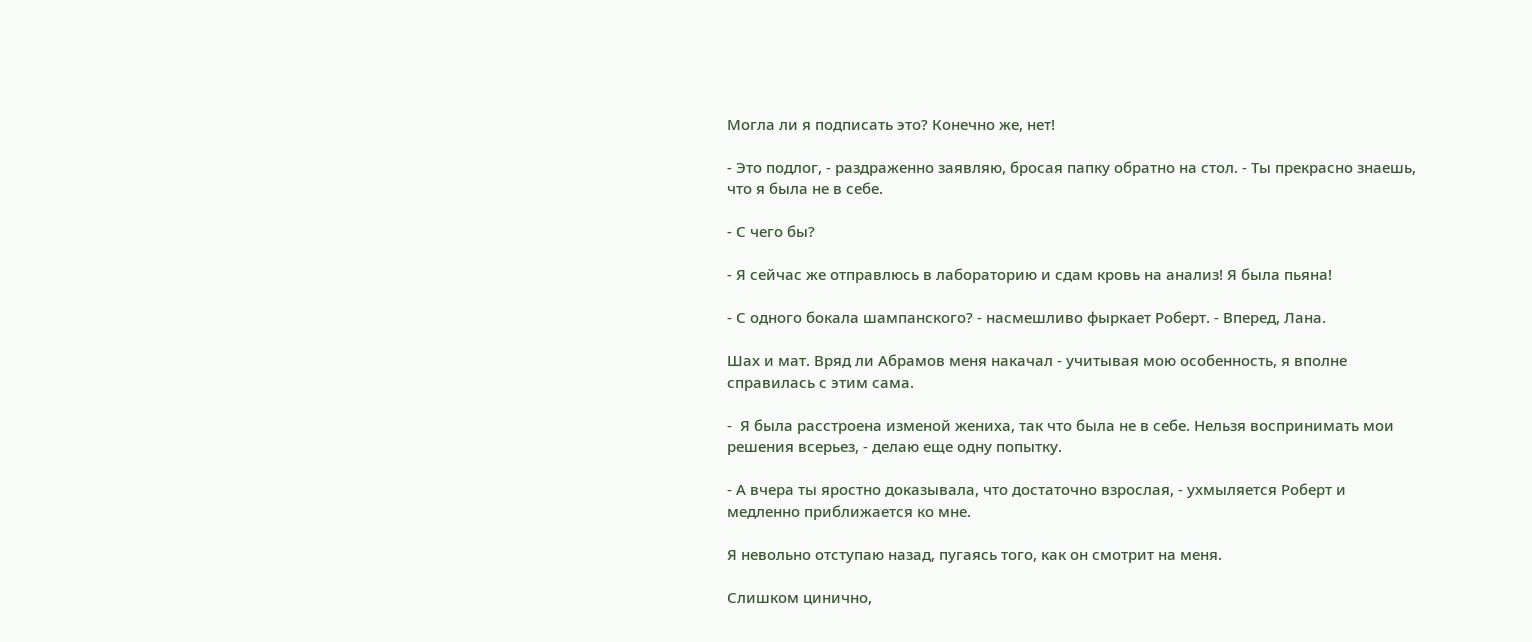Могла ли я подписать это? Конечно же, нет!

- Это подлог, - раздраженно заявляю, бросая папку обратно на стол. - Ты прекрасно знаешь, что я была не в себе.

- С чего бы?

- Я сейчас же отправлюсь в лабораторию и сдам кровь на анализ! Я была пьяна!

- С одного бокала шампанского? - насмешливо фыркает Роберт. - Вперед, Лана.

Шах и мат. Вряд ли Абрамов меня накачал - учитывая мою особенность, я вполне справилась с этим сама.

-  Я была расстроена изменой жениха, так что была не в себе. Нельзя воспринимать мои решения всерьез, - делаю еще одну попытку.

- А вчера ты яростно доказывала, что достаточно взрослая, - ухмыляется Роберт и медленно приближается ко мне.

Я невольно отступаю назад, пугаясь того, как он смотрит на меня.

Слишком цинично,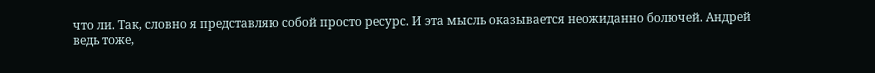что ли. Так, словно я представляю собой просто ресурс. И эта мысль оказывается неожиданно болючей. Андрей ведь тоже,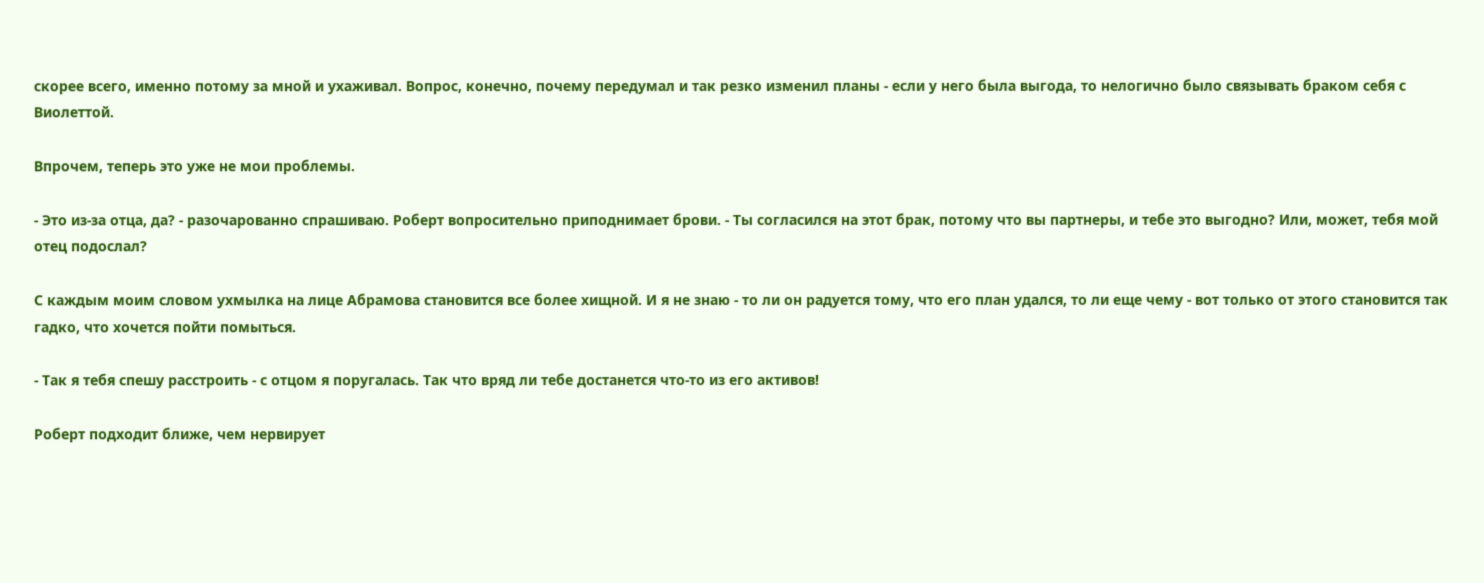скорее всего, именно потому за мной и ухаживал. Вопрос, конечно, почему передумал и так резко изменил планы - если у него была выгода, то нелогично было связывать браком себя с Виолеттой.

Впрочем, теперь это уже не мои проблемы.

- Это из-за отца, да? - разочарованно спрашиваю. Роберт вопросительно приподнимает брови. - Ты согласился на этот брак, потому что вы партнеры, и тебе это выгодно? Или, может, тебя мой отец подослал?

С каждым моим словом ухмылка на лице Абрамова становится все более хищной. И я не знаю - то ли он радуется тому, что его план удался, то ли еще чему - вот только от этого становится так гадко, что хочется пойти помыться.

- Так я тебя спешу расстроить - с отцом я поругалась. Так что вряд ли тебе достанется что-то из его активов!

Роберт подходит ближе, чем нервирует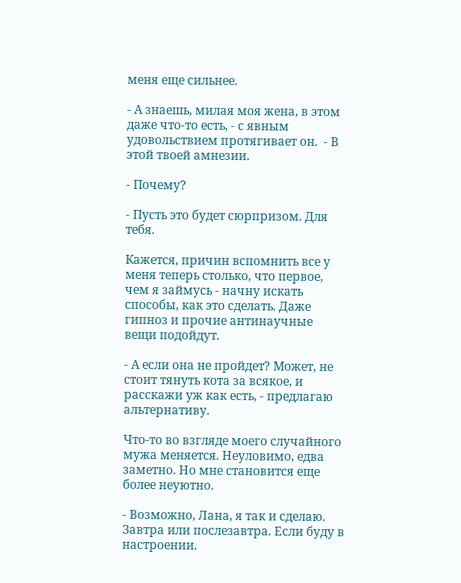меня еще сильнее.

- А знаешь, милая моя жена, в этом даже что-то есть, - с явным удовольствием протягивает он.  - В этой твоей амнезии.

- Почему?

- Пусть это будет сюрпризом. Для тебя.

Кажется, причин вспомнить все у меня теперь столько, что первое, чем я займусь - начну искать способы, как это сделать. Даже гипноз и прочие антинаучные вещи подойдут.

- А если она не пройдет? Может, не стоит тянуть кота за всякое, и расскажи уж как есть, - предлагаю альтернативу.

Что-то во взгляде моего случайного мужа меняется. Неуловимо, едва заметно. Но мне становится еще более неуютно.

- Возможно, Лана, я так и сделаю. Завтра или послезавтра. Если буду в настроении.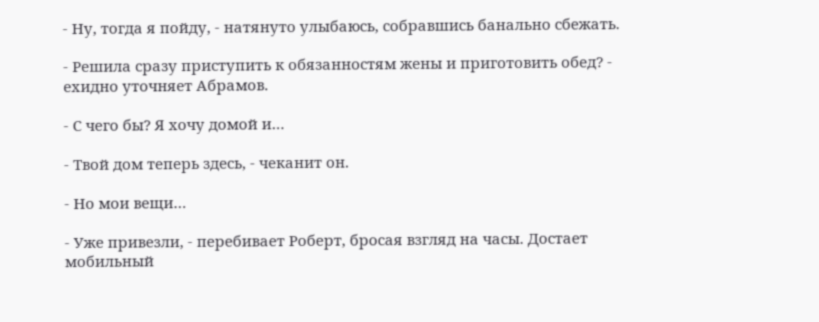- Ну, тогда я пойду, - натянуто улыбаюсь, собравшись банально сбежать.

- Решила сразу приступить к обязанностям жены и приготовить обед? - ехидно уточняет Абрамов.

- С чего бы? Я хочу домой и…

- Твой дом теперь здесь, - чеканит он.

- Но мои вещи…

- Уже привезли, - перебивает Роберт, бросая взгляд на часы. Достает мобильный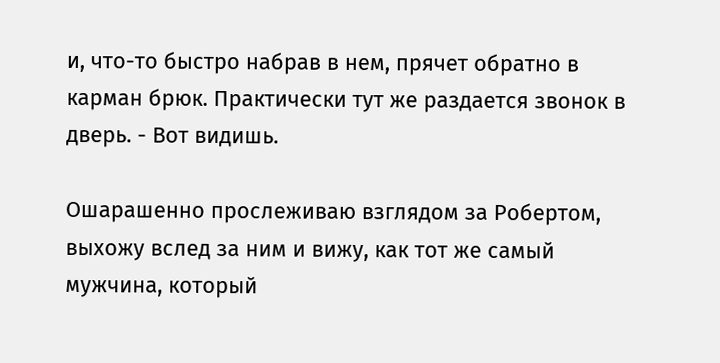и, что-то быстро набрав в нем, прячет обратно в карман брюк. Практически тут же раздается звонок в дверь. - Вот видишь.

Ошарашенно прослеживаю взглядом за Робертом, выхожу вслед за ним и вижу, как тот же самый мужчина, который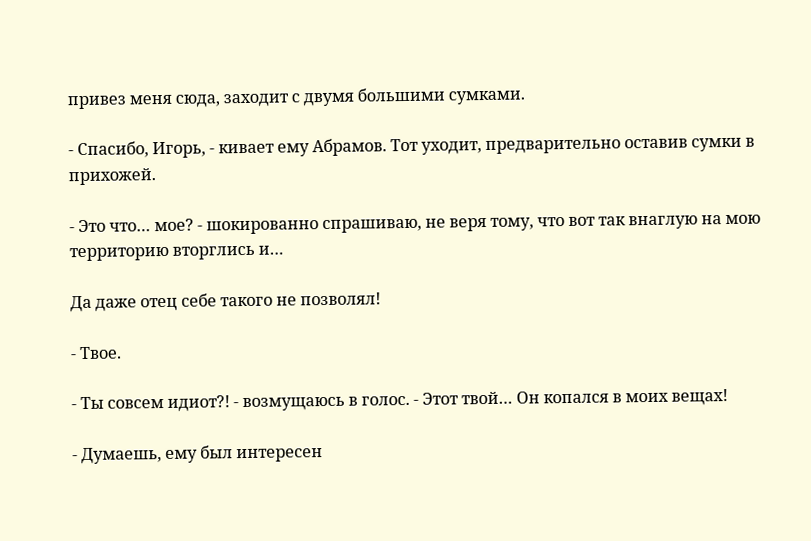привез меня сюда, заходит с двумя большими сумками.

- Спасибо, Игорь, - кивает ему Абрамов. Тот уходит, предварительно оставив сумки в прихожей.

- Это что… мое? - шокированно спрашиваю, не веря тому, что вот так внаглую на мою территорию вторглись и…

Да даже отец себе такого не позволял!

- Твое.

- Ты совсем идиот?! - возмущаюсь в голос. - Этот твой… Он копался в моих вещах!

- Думаешь, ему был интересен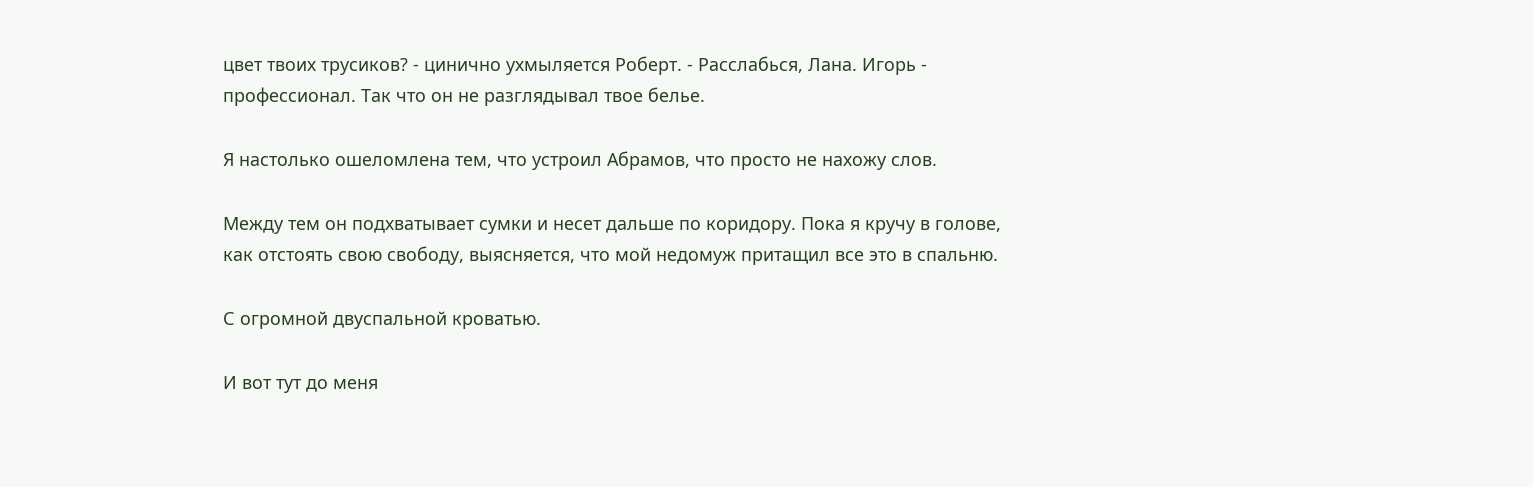цвет твоих трусиков? - цинично ухмыляется Роберт. - Расслабься, Лана. Игорь - профессионал. Так что он не разглядывал твое белье.

Я настолько ошеломлена тем, что устроил Абрамов, что просто не нахожу слов.

Между тем он подхватывает сумки и несет дальше по коридору. Пока я кручу в голове, как отстоять свою свободу, выясняется, что мой недомуж притащил все это в спальню.

С огромной двуспальной кроватью.

И вот тут до меня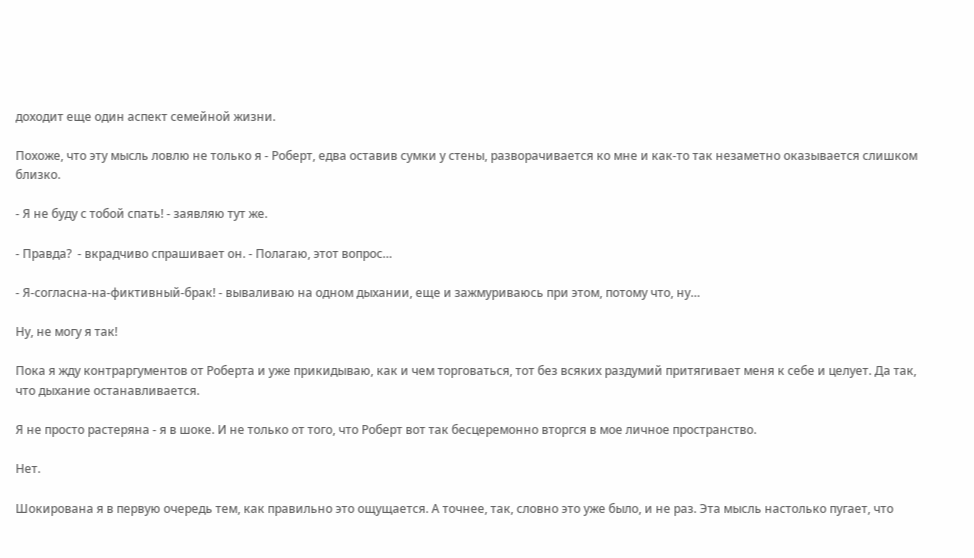доходит еще один аспект семейной жизни.

Похоже, что эту мысль ловлю не только я - Роберт, едва оставив сумки у стены, разворачивается ко мне и как-то так незаметно оказывается слишком близко.

- Я не буду с тобой спать! - заявляю тут же.

- Правда?  - вкрадчиво спрашивает он. - Полагаю, этот вопрос…

- Я-согласна-на-фиктивный-брак! - вываливаю на одном дыхании, еще и зажмуриваюсь при этом, потому что, ну…

Ну, не могу я так!

Пока я жду контраргументов от Роберта и уже прикидываю, как и чем торговаться, тот без всяких раздумий притягивает меня к себе и целует. Да так, что дыхание останавливается.

Я не просто растеряна - я в шоке. И не только от того, что Роберт вот так бесцеремонно вторгся в мое личное пространство.

Нет.

Шокирована я в первую очередь тем, как правильно это ощущается. А точнее, так, словно это уже было, и не раз. Эта мысль настолько пугает, что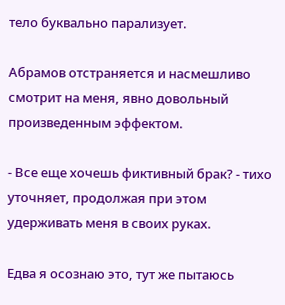тело буквально парализует.

Абрамов отстраняется и насмешливо смотрит на меня, явно довольный произведенным эффектом.

- Все еще хочешь фиктивный брак? - тихо уточняет, продолжая при этом удерживать меня в своих руках.

Едва я осознаю это, тут же пытаюсь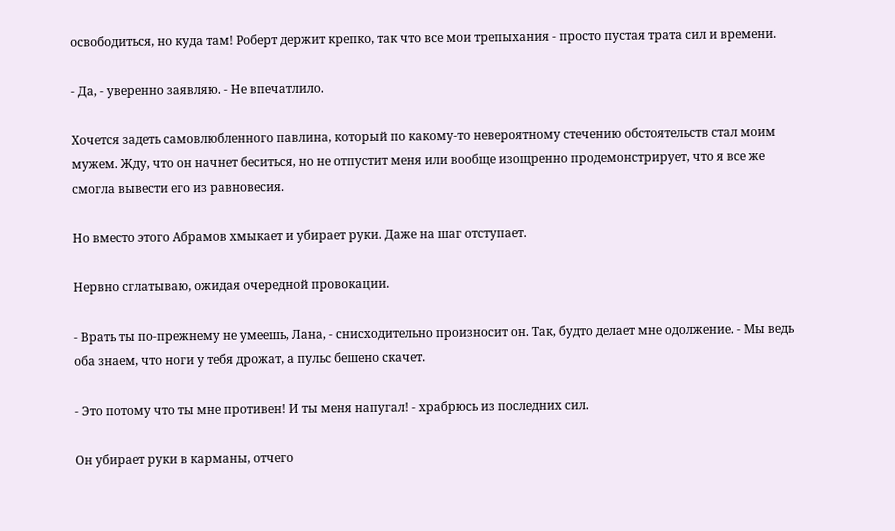освободиться, но куда там! Роберт держит крепко, так что все мои трепыхания - просто пустая трата сил и времени.

- Да, - уверенно заявляю. - Не впечатлило.

Хочется задеть самовлюбленного павлина, который по какому-то невероятному стечению обстоятельств стал моим мужем. Жду, что он начнет беситься, но не отпустит меня или вообще изощренно продемонстрирует, что я все же смогла вывести его из равновесия.

Но вместо этого Абрамов хмыкает и убирает руки. Даже на шаг отступает.

Нервно сглатываю, ожидая очередной провокации.

- Врать ты по-прежнему не умеешь, Лана, - снисходительно произносит он. Так, будто делает мне одолжение. - Мы ведь оба знаем, что ноги у тебя дрожат, а пульс бешено скачет.

- Это потому что ты мне противен! И ты меня напугал! - храбрюсь из последних сил.

Он убирает руки в карманы, отчего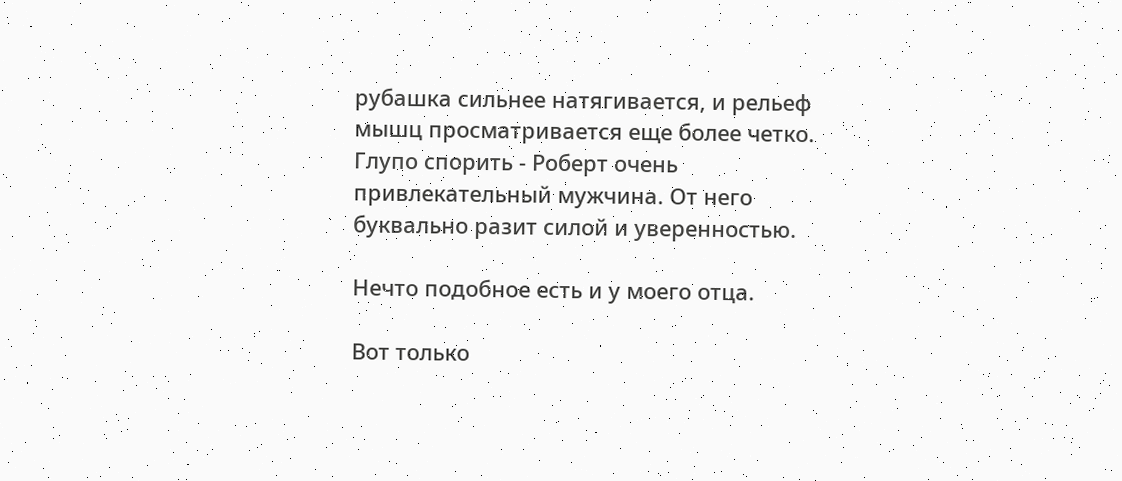рубашка сильнее натягивается, и рельеф мышц просматривается еще более четко. Глупо спорить - Роберт очень привлекательный мужчина. От него буквально разит силой и уверенностью.

Нечто подобное есть и у моего отца.

Вот только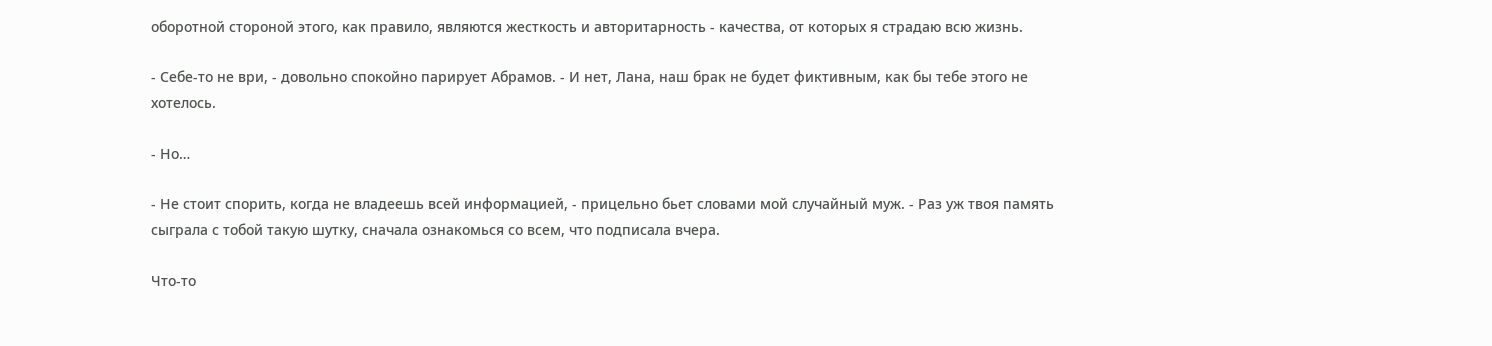оборотной стороной этого, как правило, являются жесткость и авторитарность - качества, от которых я страдаю всю жизнь.

- Себе-то не ври, - довольно спокойно парирует Абрамов. - И нет, Лана, наш брак не будет фиктивным, как бы тебе этого не хотелось.

- Но…

- Не стоит спорить, когда не владеешь всей информацией, - прицельно бьет словами мой случайный муж. - Раз уж твоя память сыграла с тобой такую шутку, сначала ознакомься со всем, что подписала вчера.

Что-то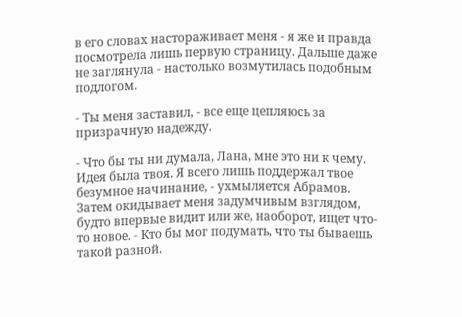в его словах настораживает меня - я же и правда посмотрела лишь первую страницу. Дальше даже не заглянула - настолько возмутилась подобным подлогом.

- Ты меня заставил, - все еще цепляюсь за призрачную надежду.

- Что бы ты ни думала, Лана, мне это ни к чему. Идея была твоя. Я всего лишь поддержал твое безумное начинание, - ухмыляется Абрамов. Затем окидывает меня задумчивым взглядом, будто впервые видит или же, наоборот, ищет что-то новое. - Кто бы мог подумать, что ты бываешь такой разной.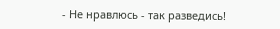- Не нравлюсь - так разведись!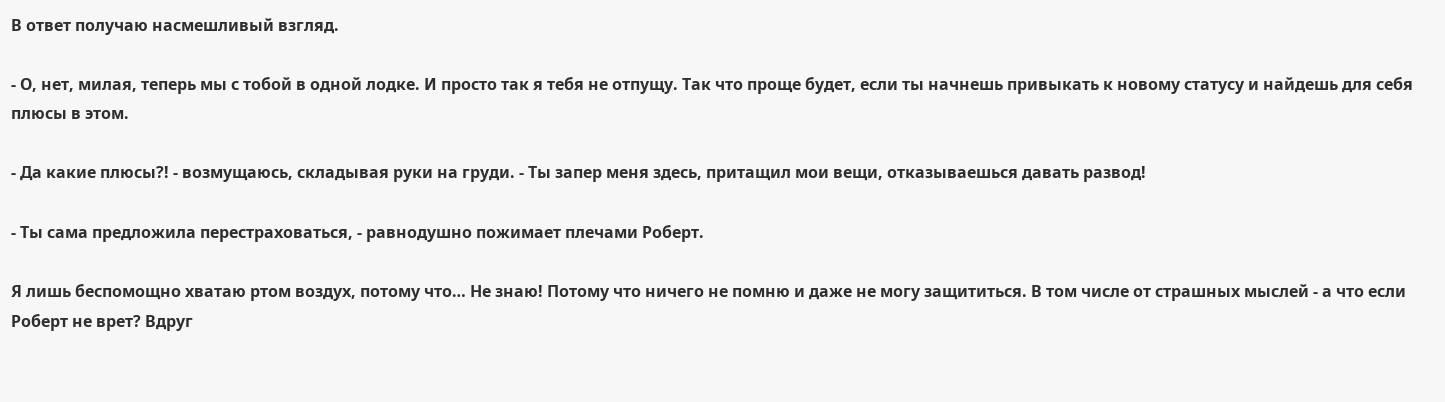В ответ получаю насмешливый взгляд.

- О, нет, милая, теперь мы с тобой в одной лодке. И просто так я тебя не отпущу. Так что проще будет, если ты начнешь привыкать к новому статусу и найдешь для себя плюсы в этом.

- Да какие плюсы?! - возмущаюсь, складывая руки на груди. - Ты запер меня здесь, притащил мои вещи, отказываешься давать развод!

- Ты сама предложила перестраховаться, - равнодушно пожимает плечами Роберт.

Я лишь беспомощно хватаю ртом воздух, потому что… Не знаю! Потому что ничего не помню и даже не могу защититься. В том числе от страшных мыслей - а что если Роберт не врет? Вдруг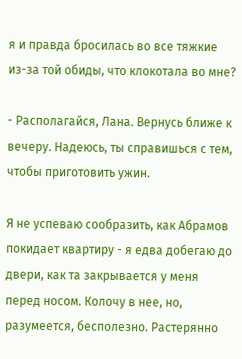я и правда бросилась во все тяжкие из-за той обиды, что клокотала во мне?

- Располагайся, Лана. Вернусь ближе к вечеру. Надеюсь, ты справишься с тем, чтобы приготовить ужин.

Я не успеваю сообразить, как Абрамов покидает квартиру - я едва добегаю до двери, как та закрывается у меня перед носом. Колочу в нее, но, разумеется, бесполезно. Растерянно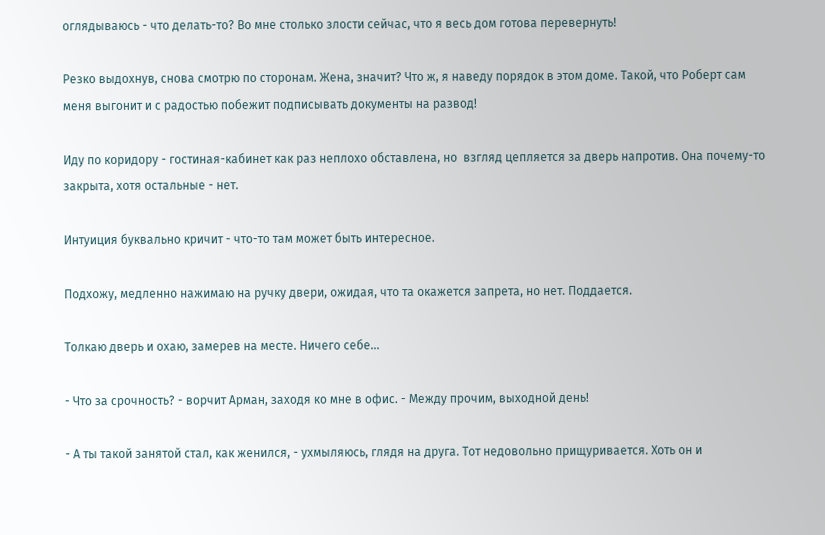оглядываюсь - что делать-то? Во мне столько злости сейчас, что я весь дом готова перевернуть!

Резко выдохнув, снова смотрю по сторонам. Жена, значит? Что ж, я наведу порядок в этом доме. Такой, что Роберт сам меня выгонит и с радостью побежит подписывать документы на развод!

Иду по коридору - гостиная-кабинет как раз неплохо обставлена, но  взгляд цепляется за дверь напротив. Она почему-то закрыта, хотя остальные - нет.

Интуиция буквально кричит - что-то там может быть интересное.

Подхожу, медленно нажимаю на ручку двери, ожидая, что та окажется запрета, но нет. Поддается.

Толкаю дверь и охаю, замерев на месте. Ничего себе…

- Что за срочность? - ворчит Арман, заходя ко мне в офис. - Между прочим, выходной день!

- А ты такой занятой стал, как женился, - ухмыляюсь, глядя на друга. Тот недовольно прищуривается. Хоть он и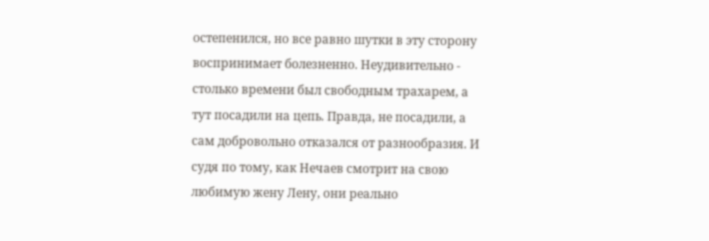остепенился, но все равно шутки в эту сторону воспринимает болезненно. Неудивительно - столько времени был свободным трахарем, а тут посадили на цепь. Правда, не посадили, а сам добровольно отказался от разнообразия. И судя по тому, как Нечаев смотрит на свою любимую жену Лену, они реально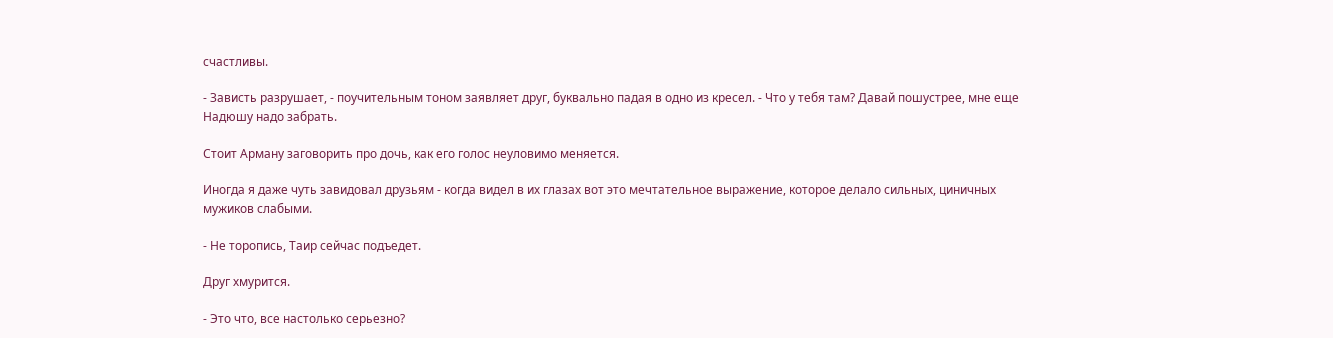счастливы.

- Зависть разрушает, - поучительным тоном заявляет друг, буквально падая в одно из кресел. - Что у тебя там? Давай пошустрее, мне еще Надюшу надо забрать.

Стоит Арману заговорить про дочь, как его голос неуловимо меняется.

Иногда я даже чуть завидовал друзьям - когда видел в их глазах вот это мечтательное выражение, которое делало сильных, циничных мужиков слабыми.

- Не торопись, Таир сейчас подъедет.

Друг хмурится.

- Это что, все настолько серьезно?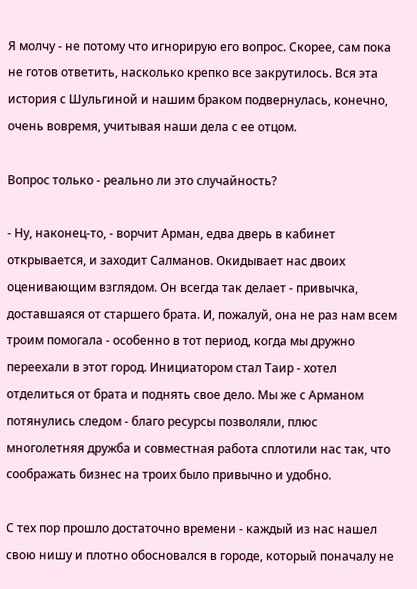Я молчу - не потому что игнорирую его вопрос. Скорее, сам пока не готов ответить, насколько крепко все закрутилось. Вся эта история с Шульгиной и нашим браком подвернулась, конечно, очень вовремя, учитывая наши дела с ее отцом.

Вопрос только - реально ли это случайность?

- Ну, наконец-то, - ворчит Арман, едва дверь в кабинет открывается, и заходит Салманов. Окидывает нас двоих оценивающим взглядом. Он всегда так делает - привычка, доставшаяся от старшего брата. И, пожалуй, она не раз нам всем троим помогала - особенно в тот период, когда мы дружно переехали в этот город. Инициатором стал Таир - хотел отделиться от брата и поднять свое дело. Мы же с Арманом потянулись следом - благо ресурсы позволяли, плюс многолетняя дружба и совместная работа сплотили нас так, что соображать бизнес на троих было привычно и удобно.

С тех пор прошло достаточно времени - каждый из нас нашел свою нишу и плотно обосновался в городе, который поначалу не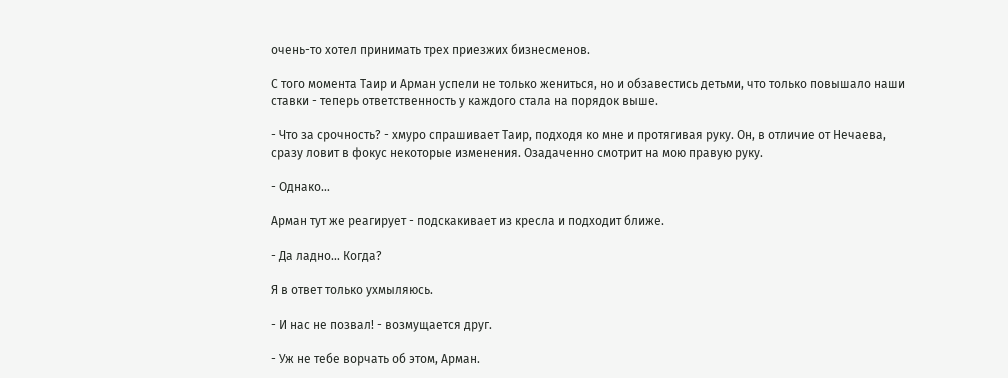очень-то хотел принимать трех приезжих бизнесменов.

С того момента Таир и Арман успели не только жениться, но и обзавестись детьми, что только повышало наши ставки - теперь ответственность у каждого стала на порядок выше.

- Что за срочность? - хмуро спрашивает Таир, подходя ко мне и протягивая руку. Он, в отличие от Нечаева, сразу ловит в фокус некоторые изменения. Озадаченно смотрит на мою правую руку.

- Однако…

Арман тут же реагирует - подскакивает из кресла и подходит ближе.

- Да ладно… Когда?

Я в ответ только ухмыляюсь.

- И нас не позвал! - возмущается друг.

- Уж не тебе ворчать об этом, Арман.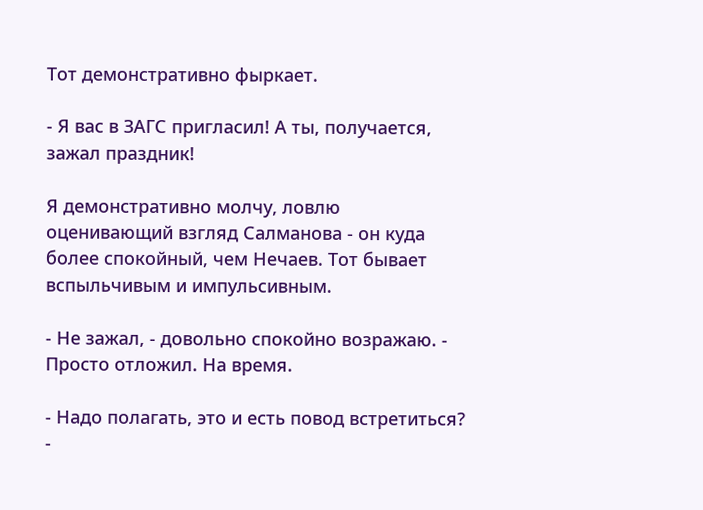Тот демонстративно фыркает.

- Я вас в ЗАГС пригласил! А ты, получается, зажал праздник!

Я демонстративно молчу, ловлю оценивающий взгляд Салманова - он куда более спокойный, чем Нечаев. Тот бывает вспыльчивым и импульсивным.

- Не зажал, - довольно спокойно возражаю. - Просто отложил. На время.

- Надо полагать, это и есть повод встретиться? -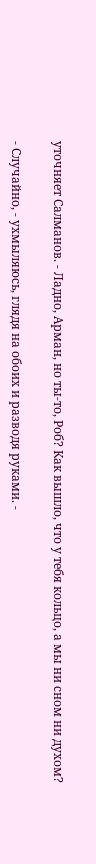уточняет Салманов. - Ладно, Арман, но ты-то, Роб? Как вышло, что у тебя кольцо, а мы ни сном ни духом?

- Случайно, - ухмыляюсь, глядя на обоих и разводя руками. -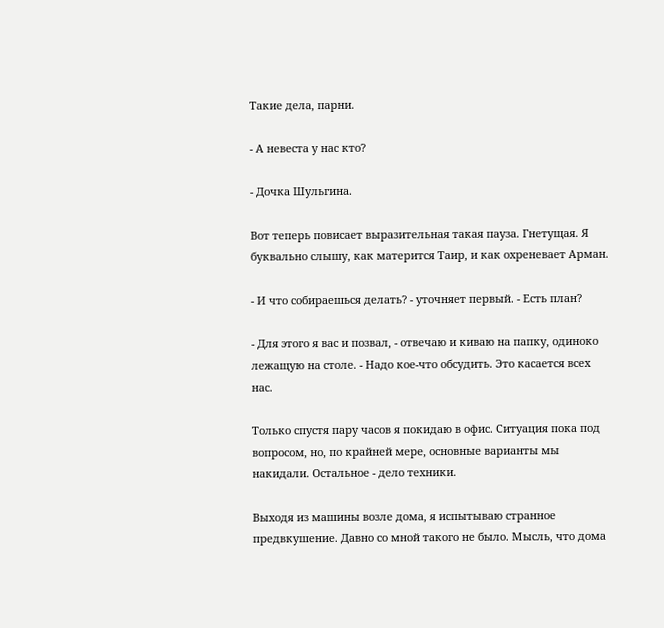Такие дела, парни.

- А невеста у нас кто?

- Дочка Шульгина.

Вот теперь повисает выразительная такая пауза. Гнетущая. Я буквально слышу, как матерится Таир, и как охреневает Арман.

- И что собираешься делать? - уточняет первый. - Есть план?

- Для этого я вас и позвал, - отвечаю и киваю на папку, одиноко лежащую на столе. - Надо кое-что обсудить. Это касается всех нас.

Только спустя пару часов я покидаю в офис. Ситуация пока под вопросом, но, по крайней мере, основные варианты мы накидали. Остальное - дело техники.

Выходя из машины возле дома, я испытываю странное предвкушение. Давно со мной такого не было. Мысль, что дома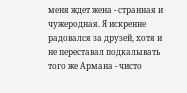меня ждет жена - странная и чужеродная. Я искренне радовался за друзей, хотя и не переставал подкалывать того же Армана - чисто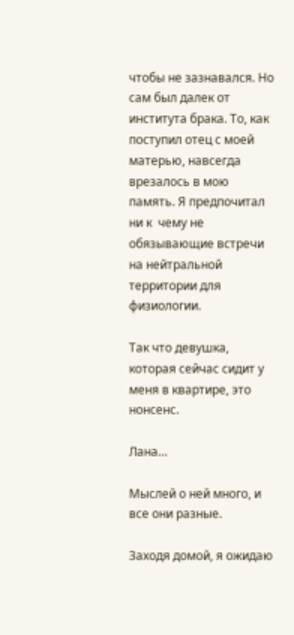чтобы не зазнавался. Но сам был далек от института брака. То, как поступил отец с моей матерью, навсегда врезалось в мою память. Я предпочитал ни к  чему не обязывающие встречи на нейтральной территории для физиологии.

Так что девушка, которая сейчас сидит у меня в квартире, это нонсенс.

Лана…

Мыслей о ней много, и все они разные.

Заходя домой, я ожидаю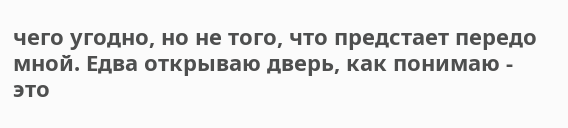чего угодно, но не того, что предстает передо мной. Едва открываю дверь, как понимаю - это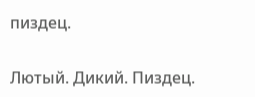пиздец.

Лютый. Дикий. Пиздец.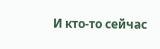И кто-то сейчас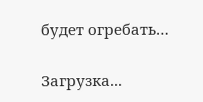будет огребать…

Загрузка...